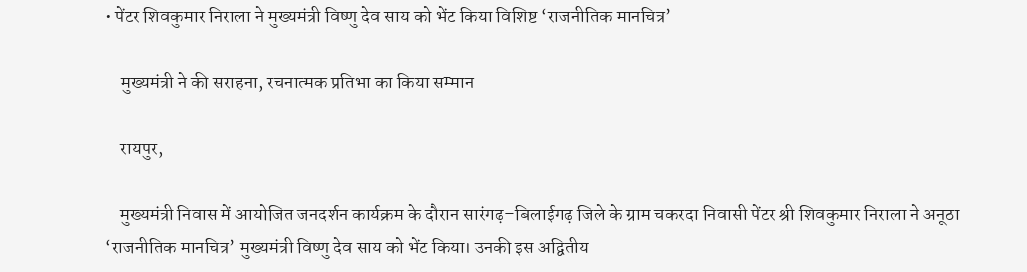• पेंटर शिवकुमार निराला ने मुख्यमंत्री विष्णु देव साय को भेंट किया विशिष्ट ‘राजनीतिक मानचित्र’

    मुख्यमंत्री ने की सराहना, रचनात्मक प्रतिभा का किया सम्मान

    रायपुर,

    मुख्यमंत्री निवास में आयोजित जनदर्शन कार्यक्रम के दौरान सारंगढ़–बिलाईगढ़ जिले के ग्राम चकरदा निवासी पेंटर श्री शिवकुमार निराला ने अनूठा ‘राजनीतिक मानचित्र’ मुख्यमंत्री विष्णु देव साय को भेंट किया। उनकी इस अद्वितीय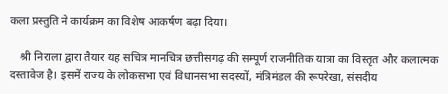कला प्रस्तुति ने कार्यक्रम का विशेष आकर्षण बढ़ा दिया।

    श्री निराला द्वारा तैयार यह सचित्र मानचित्र छत्तीसगढ़ की सम्पूर्ण राजनीतिक यात्रा का विस्तृत और कलात्मक दस्तावेज है। इसमें राज्य के लोकसभा एवं विधानसभा सदस्यों, मंत्रिमंडल की रूपरेखा, संसदीय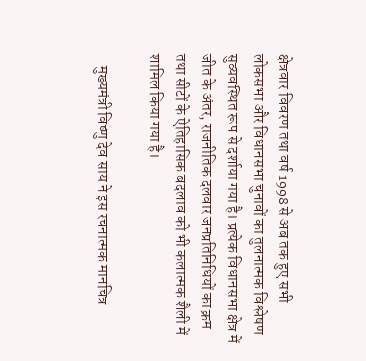क्षेत्रवार विवरण तथा वर्ष 1998 से अब तक हुए सभी लोकसभा और विधानसभा चुनावों का तुलनात्मक विश्लेषण सुव्यवस्थित रूप से दर्शाया गया है। प्रत्येक विधानसभा क्षेत्र में जीत के अंतर, राजनीतिक दलवार जनप्रतिनिधियों का क्रम तथा सीटों के ऐतिहासिक बदलाव को भी कलात्मक शैली में शामिल किया गया है।

    मुख्यमंत्री विष्णु देव साय ने इस रचनात्मक मानचित्र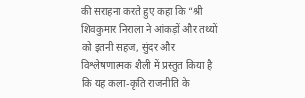की सराहना करते हुए कहा कि “श्री शिवकुमार निराला ने आंकड़ों और तथ्यों को इतनी सहज, सुंदर और विश्लेषणात्मक शैली में प्रस्तुत किया है कि यह कला-कृति राजनीति के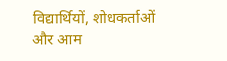विद्यार्थियों, शोधकर्ताओं और आम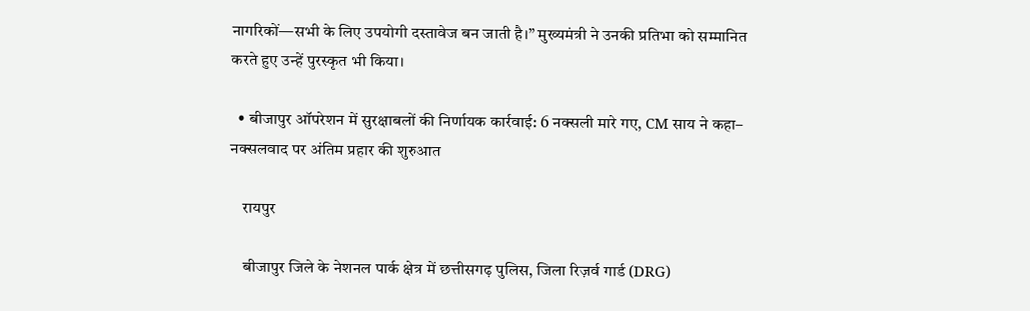नागरिकों—सभी के लिए उपयोगी दस्तावेज बन जाती है।” मुख्यमंत्री ने उनकी प्रतिभा को सम्मानित करते हुए उन्हें पुरस्कृत भी किया।

  • बीजापुर ऑपरेशन में सुरक्षाबलों की निर्णायक कार्रवाई: 6 नक्सली मारे गए, CM साय ने कहा– नक्सलवाद पर अंतिम प्रहार की शुरुआत

    रायपुर

    बीजापुर जिले के नेशनल पार्क क्षेत्र में छत्तीसगढ़ पुलिस, जिला रिज़र्व गार्ड (DRG)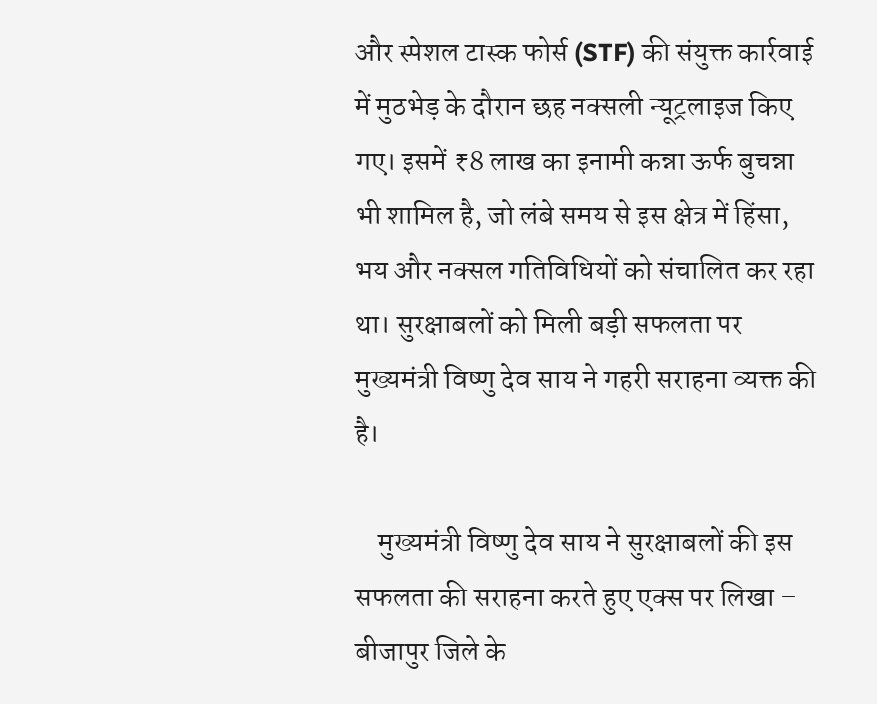और स्पेशल टास्क फोर्स (STF) की संयुक्त कार्रवाई में मुठभेड़ के दौरान छह नक्सली न्यूट्रलाइज किए गए। इसमें ₹8 लाख का इनामी कन्ना ऊर्फ बुचन्ना भी शामिल है, जो लंबे समय से इस क्षेत्र में हिंसा, भय और नक्सल गतिविधियों को संचालित कर रहा था। सुरक्षाबलों को मिली बड़ी सफलता पर मुख्यमंत्री विष्णु देव साय ने गहरी सराहना व्यक्त की है।

    मुख्यमंत्री विष्णु देव साय ने सुरक्षाबलों की इस सफलता की सराहना करते हुए एक्स पर लिखा – बीजापुर जिले के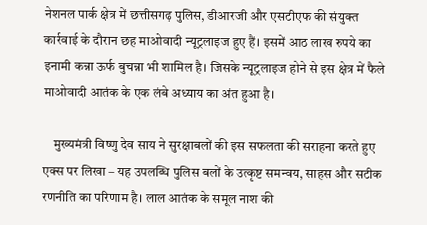नेशनल पार्क क्षेत्र में छत्तीसगढ़ पुलिस, डीआरजी और एसटीएफ की संयुक्त कार्रवाई के दौरान छह माओवादी न्यूट्रलाइज हुए हैं। इसमें आठ लाख रुपये का इनामी कन्ना ऊर्फ बुचन्ना भी शामिल है। जिसके न्यूट्रलाइज होने से इस क्षेत्र में फैले माओवादी आतंक के एक लंबे अध्याय का अंत हुआ है।

    मुख्यमंत्री विष्णु देव साय ने सुरक्षाबलों की इस सफलता की सराहना करते हुए एक्स पर लिखा – यह उपलब्धि पुलिस बलों के उत्कृष्ट समन्वय, साहस और सटीक रणनीति का परिणाम है। लाल आतंक के समूल नाश की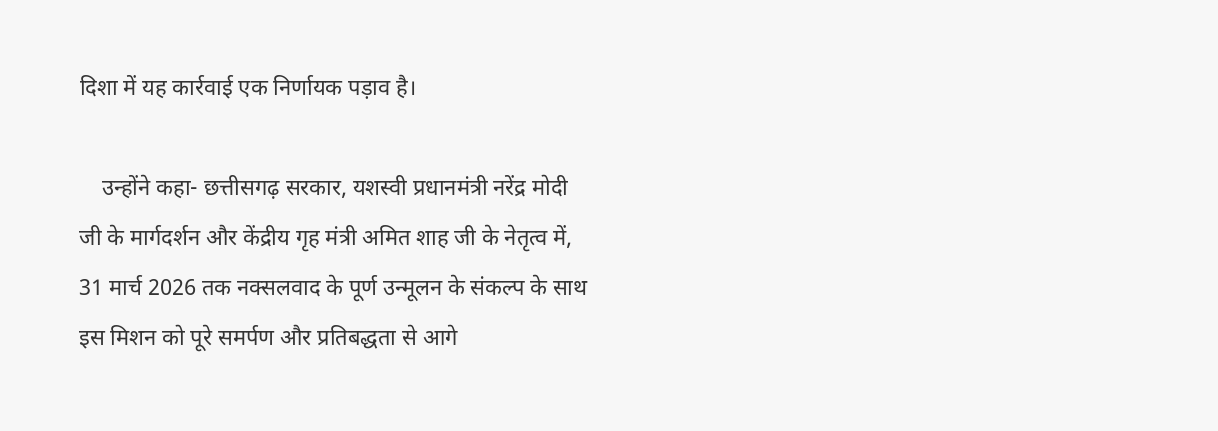दिशा में यह कार्रवाई एक निर्णायक पड़ाव है।

    उन्होंने कहा- छत्तीसगढ़ सरकार, यशस्वी प्रधानमंत्री नरेंद्र मोदी जी के मार्गदर्शन और केंद्रीय गृह मंत्री अमित शाह जी के नेतृत्व में, 31 मार्च 2026 तक नक्सलवाद के पूर्ण उन्मूलन के संकल्प के साथ इस मिशन को पूरे समर्पण और प्रतिबद्धता से आगे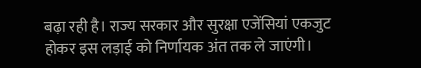बढ़ा रही है। राज्य सरकार और सुरक्षा एजेंसियां एकजुट होकर इस लड़ाई को निर्णायक अंत तक ले जाएंगी।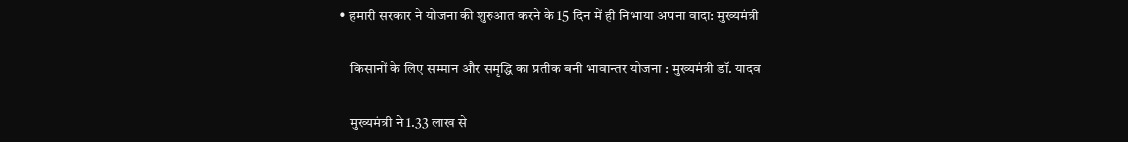• हमारी सरकार ने योजना की शुरुआत करने के 15 दिन में ही निभाया अपना वादा: मुख्यमंत्री

    किसानों के लिए सम्मान और समृद्धि का प्रतीक बनी भावान्तर योजना : मुख्यमंत्री डॉ. यादव

    मुख्यमंत्री ने 1.33 लाख से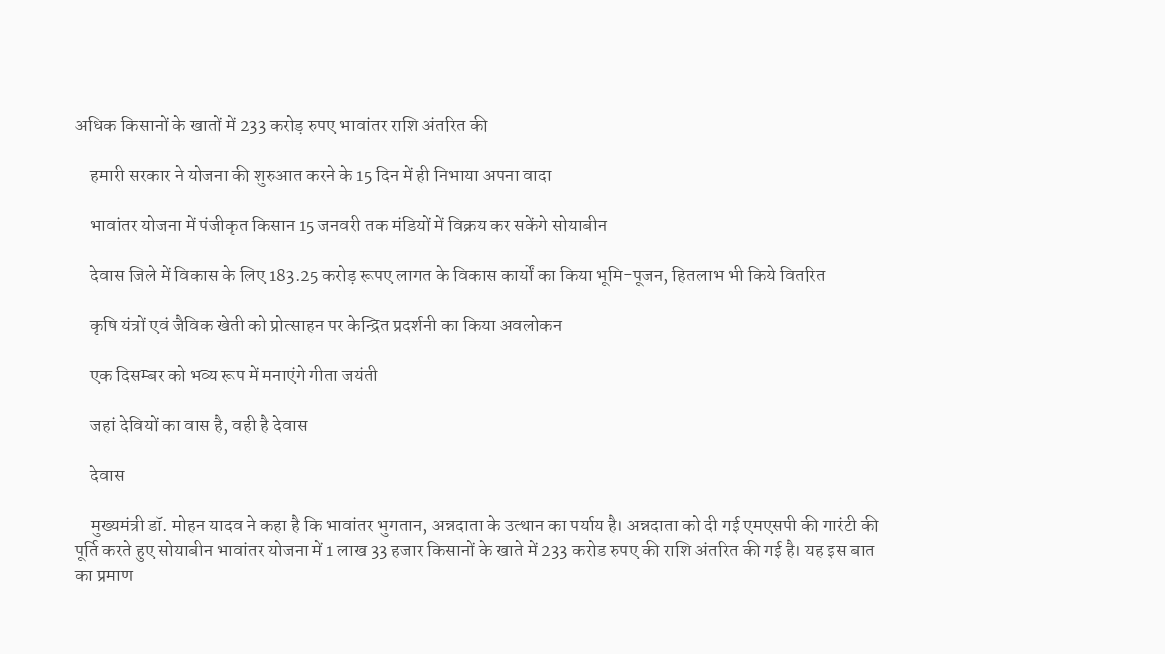अधिक किसानों के खातों में 233 करोड़ रुपए भावांतर राशि अंतरित की

    हमारी सरकार ने योजना की शुरुआत करने के 15 दिन में ही निभाया अपना वादा

    भावांतर योजना में पंजीकृत किसान 15 जनवरी तक मंडियों में विक्रय कर सकेंगे सोयाबीन

    देवास जिले में विकास के लिए 183.25 करोड़ रूपए लागत के विकास कार्यों का किया भूमि-पूजन, हितलाभ भी किये वितरित

    कृषि यंत्रों एवं जैविक खेती को प्रोत्साहन पर केन्द्रित प्रदर्शनी का किया अवलोकन

    एक दिसम्बर को भव्य रूप में मनाएंगे गीता जयंती

    जहां देवियों का वास है, वही है देवास

    देवास

    मुख्यमंत्री डॉ. मोहन यादव ने कहा है कि भावांतर भुगतान, अन्नदाता के उत्थान का पर्याय है। अन्नदाता को दी गई एमएसपी की गारंटी की पूर्ति करते हुए सोयाबीन भावांतर योजना में 1 लाख 33 हजार किसानों के खाते में 233 करोड रुपए की राशि अंतरित की गई है। यह इस बात का प्रमाण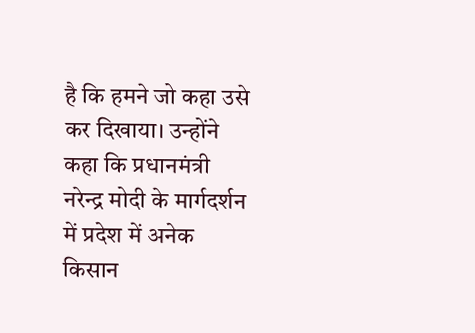है कि हमने जो कहा उसे कर दिखाया। उन्होंने कहा कि प्रधानमंत्री नरेन्द्र मोदी के मार्गदर्शन में प्रदेश में अनेक किसान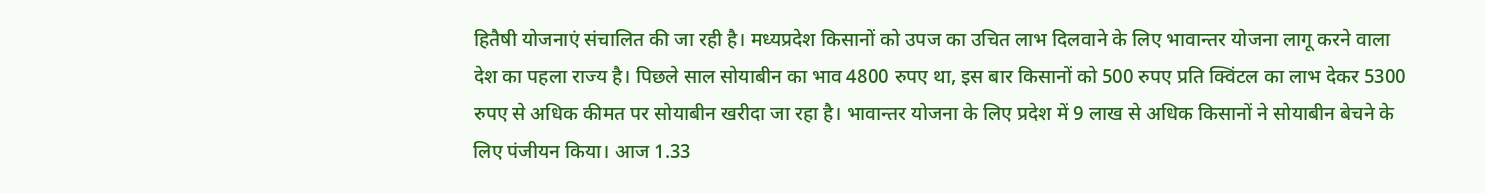हितैषी योजनाएं संचालित की जा रही है। मध्यप्रदेश किसानों को उपज का उचित लाभ दिलवाने के लिए भावान्तर योजना लागू करने वाला देश का पहला राज्य है। पिछले साल सोयाबीन का भाव 4800 रुपए था, इस बार किसानों को 500 रुपए प्रति क्विंटल का लाभ देकर 5300 रुपए से अधिक कीमत पर सोयाबीन खरीदा जा रहा है। भावान्तर योजना के लिए प्रदेश में 9 लाख से अधिक किसानों ने सोयाबीन बेचने के लिए पंजीयन किया। आज 1.33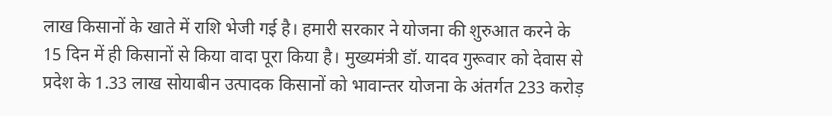लाख किसानों के खाते में राशि भेजी गई है। हमारी सरकार ने योजना की शुरुआत करने के 15 दिन में ही किसानों से किया वादा पूरा किया है। मुख्यमंत्री डॉ. यादव गुरूवार को देवास से प्रदेश के 1.33 लाख सोयाबीन उत्पादक किसानों को भावान्तर योजना के अंतर्गत 233 करोड़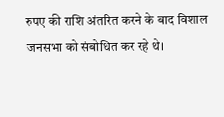रुपए की राशि अंतरित करने के बाद विशाल जनसभा को संबोधित कर रहे थे।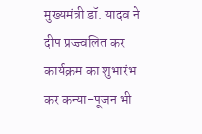मुख्यमंत्री डॉ. यादव ने दीप प्रज्ज्वलित कर कार्यक्रम का शुभारंभ कर कन्या-पूजन भी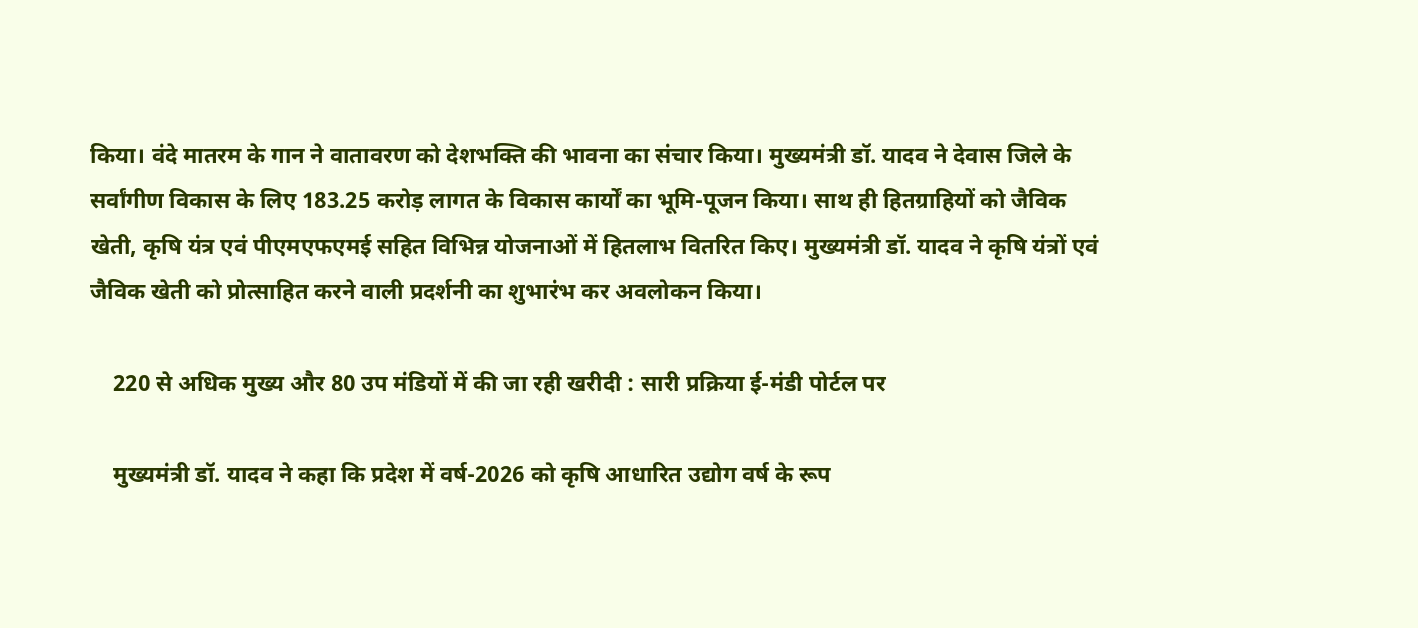किया। वंदे मातरम के गान ने वातावरण को देशभक्ति की भावना का संचार किया। मुख्यमंत्री डॉ. यादव ने देवास जिले के सर्वांगीण विकास के लिए 183.25 करोड़ लागत के विकास कार्यों का भूमि-पूजन किया। साथ ही हितग्राहियों को जैविक खेती, कृषि यंत्र एवं पीएमएफएमई सहित विभिन्न योजनाओं में हितलाभ वितरित किए। मुख्यमंत्री डॉ. यादव ने कृषि यंत्रों एवं जैविक खेती को प्रोत्साहित करने वाली प्रदर्शनी का शुभारंभ कर अवलोकन किया।

    220 से अधिक मुख्य और 80 उप मंडियों में की जा रही खरीदी : सारी प्रक्रिया ई-मंडी पोर्टल पर

    मुख्यमंत्री डॉ. यादव ने कहा कि प्रदेश में वर्ष-2026 को कृषि आधारित उद्योग वर्ष के रूप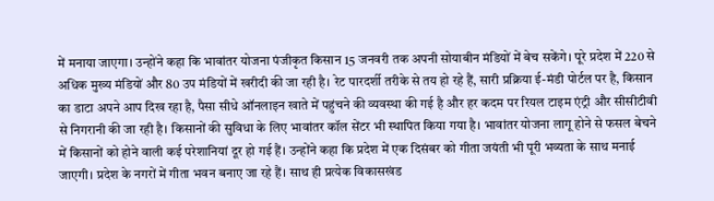में मनाया जाएगा। उन्होंने कहा कि भावांतर योजना पंजीकृत किसान 15 जनवरी तक अपनी सोयाबीन मंडियों में बेच सकेंगे। पूरे प्रदेश में 220 से अधिक मुख्य मंडियों और 80 उप मंडियों में खरीदी की जा रही है। रेट पारदर्शी तरीके से तय हो रहे हैं, सारी प्रक्रिया ई-मंडी पोर्टल पर है, किसान का डाटा अपने आप दिख रहा है, पैसा सीधे ऑनलाइन खाते में पहुंचने की व्यवस्था की गई है और हर कदम पर रियल टाइम एंट्री और सीसीटीवी से निगरानी की जा रही है। किसानों की सुविधा के लिए भावांतर कॉल सेंटर भी स्थापित किया गया है। भावांतर योजना लागू होने से फसल बेचने में किसानों को होने वाली कई परेशानियां दूर हो गई हैं। उन्होंने कहा कि प्रदेश में एक दिसंबर को गीता जयंती भी पूरी भव्यता के साथ मनाई जाएगी। प्रदेश के नगरों में गीता भवन बनाए जा रहे हैं। साथ ही प्रत्येक विकासखंड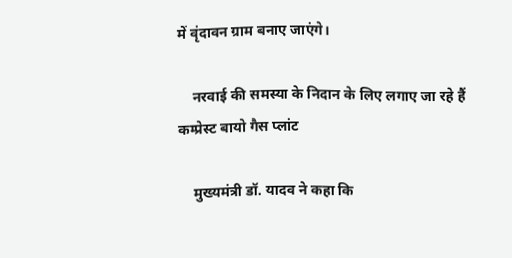में वृंदावन ग्राम बनाए जाएंगे।

    नरवाई की समस्या के निदान के लिए लगाए जा रहे हैं कम्प्रेस्ट बायो गैस प्लांट

    मुख्यमंत्री डॉ. यादव ने कहा कि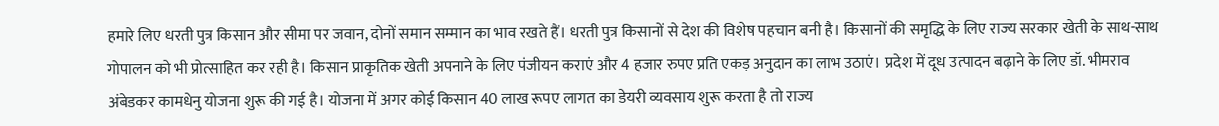हमारे लिए धरती पुत्र किसान और सीमा पर जवान, दोनों समान सम्मान का भाव रखते हैं। धरती पुत्र किसानों से देश की विशेष पहचान बनी है। किसानों की समृद्धि के लिए राज्य सरकार खेती के साथ-साथ गोपालन को भी प्रोत्साहित कर रही है। किसान प्राकृतिक खेती अपनाने के लिए पंजीयन कराएं और 4 हजार रुपए प्रति एकड़ अनुदान का लाभ उठाएं। प्रदेश में दूध उत्पादन बढ़ाने के लिए डॉ. भीमराव अंबेडकर कामधेनु योजना शुरू की गई है। योजना में अगर कोई किसान 40 लाख रूपए लागत का डेयरी व्यवसाय शुरू करता है तो राज्य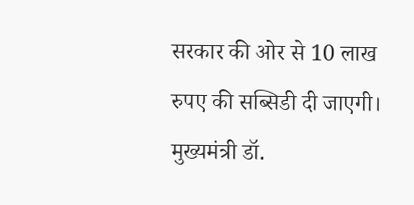सरकार की ओर से 10 लाख रुपए की सब्सिडी दी जाएगी। मुख्यमंत्री डॉ.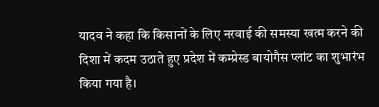यादव ने कहा कि किसानों के लिए नरवाई की समस्या खत्म करने की दिशा में कदम उठाते हुए प्रदेश में कम्प्रेस्ड बायोगैस प्लांट का शुभारंभ किया गया है।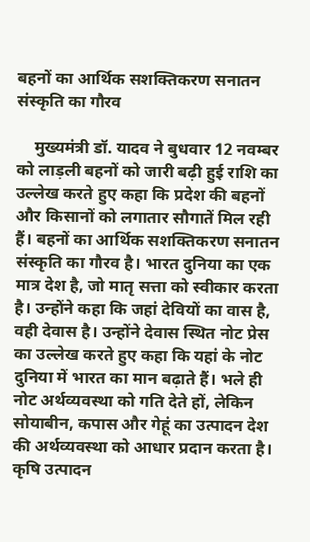बहनों का आर्थिक सशक्तिकरण सनातन संस्कृति का गौरव

    मुख्यमंत्री डॉ. यादव ने बुधवार 12 नवम्बर को लाड़ली बहनों को जारी बढ़ी हुई राशि का उल्लेख करते हुए कहा कि प्रदेश की बहनों और किसानों को लगातार सौगातें मिल रही हैं। बहनों का आर्थिक सशक्तिकरण सनातन संस्कृति का गौरव है। भारत दुनिया का एक मात्र देश है, जो मातृ सत्ता को स्वीकार करता है। उन्होंने कहा कि जहां देवियों का वास है, वही देवास है। उन्होंने देवास स्थित नोट प्रेस का उल्लेख करते हुए कहा कि यहां के नोट दुनिया में भारत का मान बढ़ाते हैं। भले ही नोट अर्थव्यवस्था को गति देते हों, लेकिन सोयाबीन, कपास और गेहूं का उत्पादन देश की अर्थव्यवस्था को आधार प्रदान करता है। कृषि उत्पादन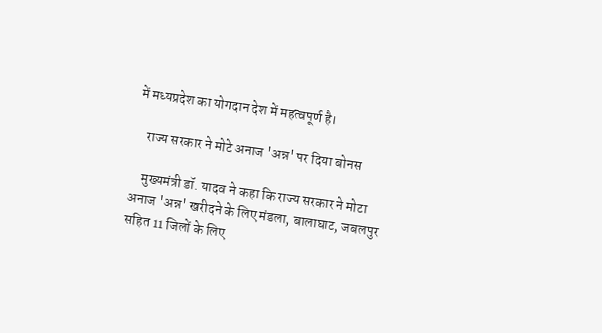में मध्यप्रदेश का योगदान देश में महत्वपूर्ण है।

    राज्य सरकार ने मोटे अनाज 'अन्न' पर दिया बोनस

    मुख्यमंत्री डॉ. यादव ने कहा कि राज्य सरकार ने मोटा अनाज 'अन्न' खरीदने के लिए मंडला, बालाघाट, जबलपुर सहित 11 जिलों के लिए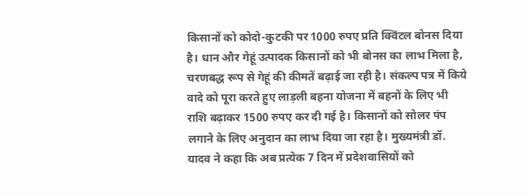किसानों को कोदो-कुटकी पर 1000 रुपए प्रति क्विंटल बोनस दिया है। धान और गेहूं उत्पादक किसानों को भी बोनस का लाभ मिला है, चरणबद्ध रूप से गेहूं की कीमतें बढ़ाई जा रही है। संकल्प पत्र में किये वादे को पूरा करते हुए लाड़ली बहना योजना में बहनों के लिए भी राशि बढ़ाकर 1500 रुपए कर दी गई है। किसानों को सोलर पंप लगाने के लिए अनुदान का लाभ दिया जा रहा है। मुख्यमंत्री डॉ. यादव ने कहा कि अब प्रत्येक 7 दिन में प्रदेशवासियों को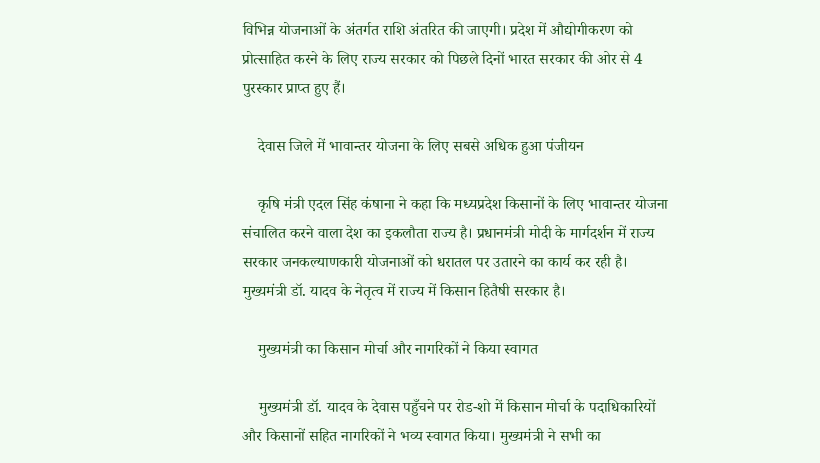विभिन्न योजनाओं के अंतर्गत राशि अंतरित की जाएगी। प्रदेश में औद्योगीकरण को प्रोत्साहित करने के लिए राज्य सरकार को पिछले दिनों भारत सरकार की ओर से 4 पुरस्कार प्राप्त हुए हैं।

    देवास जिले में भावान्तर योजना के लिए सबसे अधिक हुआ पंजीयन

    कृषि मंत्री एदल सिंह कंषाना ने कहा कि मध्यप्रदेश किसानों के लिए भावान्तर योजना संचालित करने वाला देश का इकलौता राज्य है। प्रधानमंत्री मोदी के मार्गदर्शन में राज्य सरकार जनकल्याणकारी योजनाओं को धरातल पर उतारने का कार्य कर रही है। मुख्यमंत्री डॉ. यादव के नेतृत्व में राज्य में किसान हितैषी सरकार है।

    मुख्यमंत्री का किसान मोर्चा और नागरिकों ने किया स्वागत

    मुख्यमंत्री डॉ. यादव के देवास पहुँचने पर रोड-शो में किसान मोर्चा के पदाधिकारियों और किसानों सहित नागरिकों ने भव्य स्वागत किया। मुख्यमंत्री ने सभी का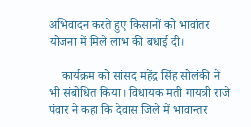अभिवादन करते हुए किसानों को भावांतर योजना में मिले लाभ की बधाई दी।

    कार्यक्रम को सांसद महेंद्र सिंह सोलंकी ने भी संबोधित किया। विधायक मती गायत्री राजे पंवार ने कहा कि देवास जिले में भावान्तर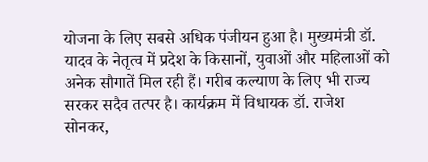योजना के लिए सबसे अधिक पंजीयन हुआ है। मुख्यमंत्री डॉ. यादव के नेतृत्व में प्रदेश के किसानों, युवाओं और महिलाओं को अनेक सौगातें मिल रही हैं। गरीब कल्याण के लिए भी राज्य सरकर सदैव तत्पर है। कार्यक्रम में विधायक डॉ. राजेश सोनकर,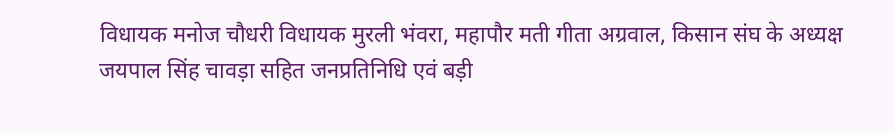विधायक मनोज चौधरी विधायक मुरली भंवरा, महापौर मती गीता अग्रवाल, किसान संघ के अध्यक्ष जयपाल सिंह चावड़ा सहित जनप्रतिनिधि एवं बड़ी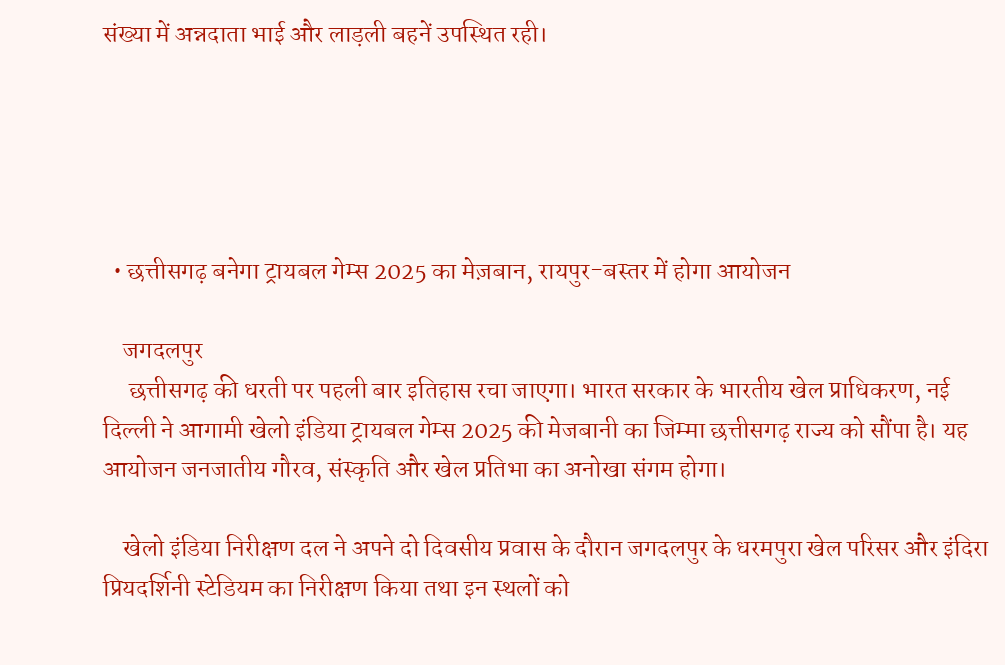संख्या में अन्नदाता भाई और लाड़ली बहनें उपस्थित रही।





  • छत्तीसगढ़ बनेगा ट्रायबल गेम्स 2025 का मेज़बान, रायपुर-बस्तर में होगा आयोजन

    जगदलपुर
     छत्तीसगढ़ की धरती पर पहली बार इतिहास रचा जाएगा। भारत सरकार के भारतीय खेल प्राधिकरण, नई दिल्ली ने आगामी खेलो इंडिया ट्रायबल गेम्स 2025 की मेजबानी का जिम्मा छत्तीसगढ़ राज्य को सौंपा है। यह आयोजन जनजातीय गौरव, संस्कृति और खेल प्रतिभा का अनोखा संगम होगा।

    खेलो इंडिया निरीक्षण दल ने अपने दो दिवसीय प्रवास के दौरान जगदलपुर के धरमपुरा खेल परिसर और इंदिरा प्रियदर्शिनी स्टेडियम का निरीक्षण किया तथा इन स्थलों को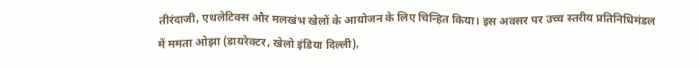तीरंदाजी, एथलेटिक्स और मलखंभ खेलों के आयोजन के लिए चिन्हित किया। इस अवसर पर उच्च स्तरीय प्रतिनिधिमंडल में ममता ओझा (डायरेक्टर, खेलो इंडिया दिल्ली),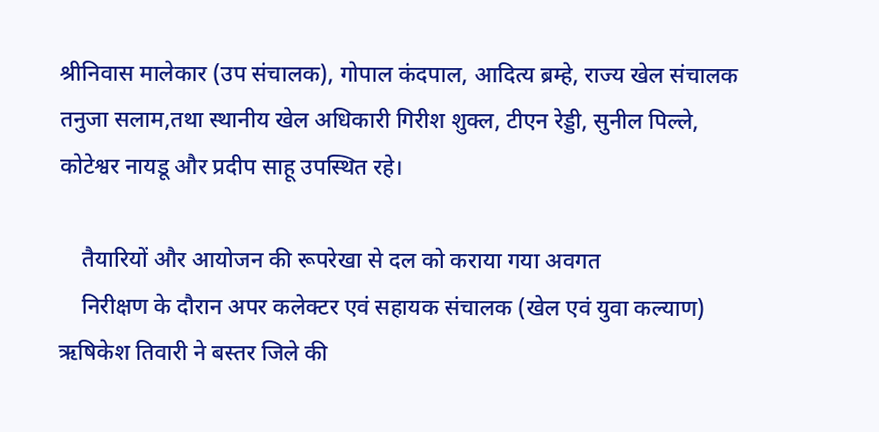श्रीनिवास मालेकार (उप संचालक), गोपाल कंदपाल, आदित्य ब्रम्हे, राज्य खेल संचालक तनुजा सलाम,तथा स्थानीय खेल अधिकारी गिरीश शुक्ल, टीएन रेड्डी, सुनील पिल्ले, कोटेश्वर नायडू और प्रदीप साहू उपस्थित रहे।

    तैयारियों और आयोजन की रूपरेखा से दल को कराया गया अवगत
    निरीक्षण के दौरान अपर कलेक्टर एवं सहायक संचालक (खेल एवं युवा कल्याण) ऋषिकेश तिवारी ने बस्तर जिले की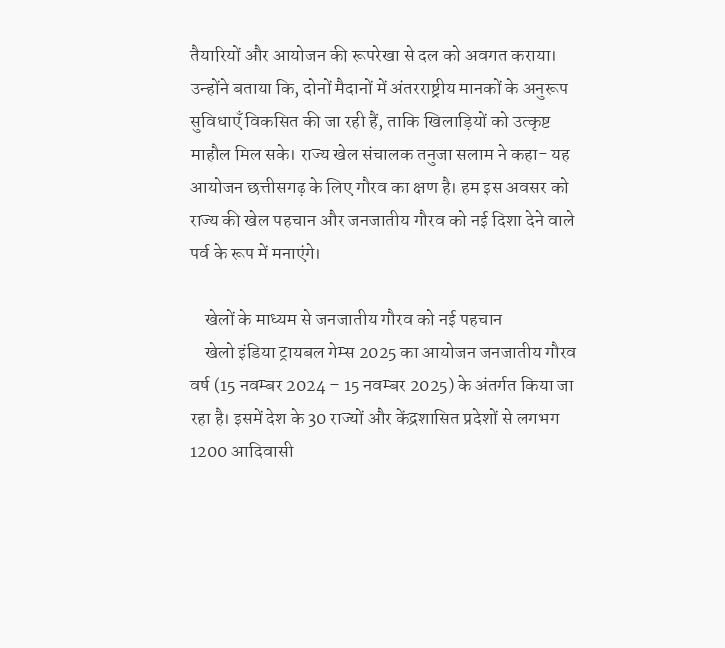तैयारियों और आयोजन की रूपरेखा से दल को अवगत कराया। उन्होंने बताया कि, दोनों मैदानों में अंतरराष्ट्रीय मानकों के अनुरूप सुविधाएँ विकसित की जा रही हैं, ताकि खिलाड़ियों को उत्कृष्ट माहौल मिल सके। राज्य खेल संचालक तनुजा सलाम ने कहा- यह आयोजन छत्तीसगढ़ के लिए गौरव का क्षण है। हम इस अवसर को राज्य की खेल पहचान और जनजातीय गौरव को नई दिशा देने वाले पर्व के रूप में मनाएंगे।

    खेलों के माध्यम से जनजातीय गौरव को नई पहचान
    खेलो इंडिया ट्रायबल गेम्स 2025 का आयोजन जनजातीय गौरव वर्ष (15 नवम्बर 2024 – 15 नवम्बर 2025) के अंतर्गत किया जा रहा है। इसमें देश के 30 राज्यों और केंद्रशासित प्रदेशों से लगभग 1200 आदिवासी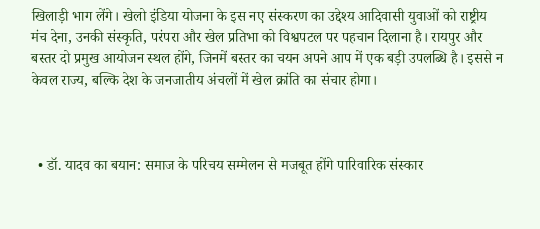खिलाड़ी भाग लेंगे। खेलो इंडिया योजना के इस नए संस्करण का उद्देश्य आदिवासी युवाओं को राष्ट्रीय मंच देना, उनकी संस्कृति, परंपरा और खेल प्रतिभा को विश्वपटल पर पहचान दिलाना है। रायपुर और बस्तर दो प्रमुख आयोजन स्थल होंगे, जिनमें बस्तर का चयन अपने आप में एक बड़ी उपलब्धि है। इससे न केवल राज्य, बल्कि देश के जनजातीय अंचलों में खेल क्रांति का संचार होगा।



  • डॉ. यादव का बयान: समाज के परिचय सम्मेलन से मजबूत होंगे पारिवारिक संस्कार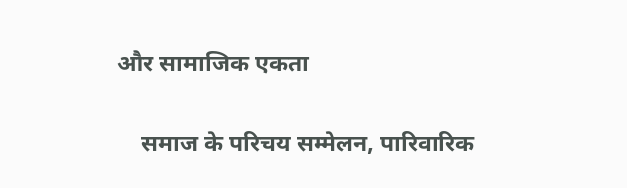और सामाजिक एकता

    समाज के परिचय सम्मेलन, पारिवारिक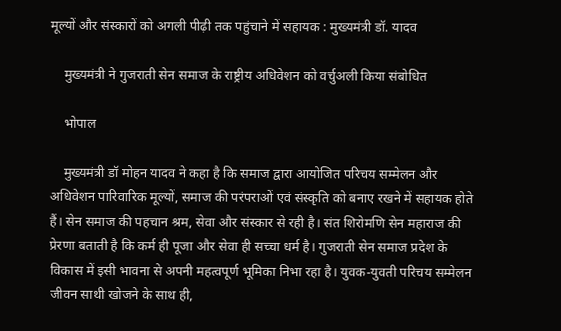मूल्यों और संस्कारों को अगली पीढ़ी तक पहुंचाने में सहायक : मुख्यमंत्री डॉ. यादव

    मुख्यमंत्री ने गुजराती सेन समाज के राष्ट्रीय अधिवेशन को वर्चुअली किया संबोधित

    भोपाल

    मुख्यमंत्री डॉ मोहन यादव ने कहा है कि समाज द्वारा आयोजित परिचय सम्मेलन और अधिवेशन पारिवारिक मूल्यों, समाज की परंपराओं एवं संस्कृति को बनाए रखने में सहायक होते हैं। सेन समाज की पहचान श्रम, सेवा और संस्कार से रही है। संत शिरोमणि सेन महाराज की प्रेरणा बताती है कि कर्म ही पूजा और सेवा ही सच्चा धर्म है। गुजराती सेन समाज प्रदेश के विकास में इसी भावना से अपनी महत्वपूर्ण भूमिका निभा रहा है। युवक-युवती परिचय सम्मेलन जीवन साथी खोजने के साथ ही,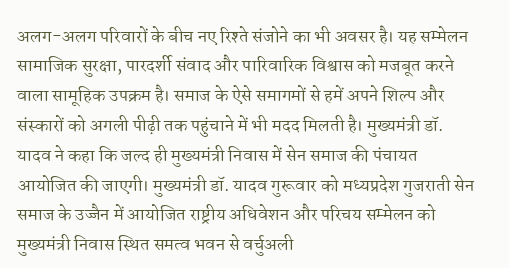अलग-अलग परिवारों के बीच नए रिश्ते संजोने का भी अवसर है। यह सम्मेलन सामाजिक सुरक्षा, पारदर्शी संवाद और पारिवारिक विश्वास को मजबूत करने वाला सामूहिक उपक्रम है। समाज के ऐसे समागमों से हमें अपने शिल्प और संस्कारों को अगली पीढ़ी तक पहुंचाने में भी मदद मिलती है। मुख्यमंत्री डॉ. यादव ने कहा कि जल्द ही मुख्यमंत्री निवास में सेन समाज की पंचायत आयोजित की जाएगी। मुख्यमंत्री डॉ. यादव गुरूवार को मध्यप्रदेश गुजराती सेन समाज के उज्जैन में आयोजित राष्ट्रीय अधिवेशन और परिचय सम्मेलन को मुख्यमंत्री निवास स्थित समत्व भवन से वर्चुअली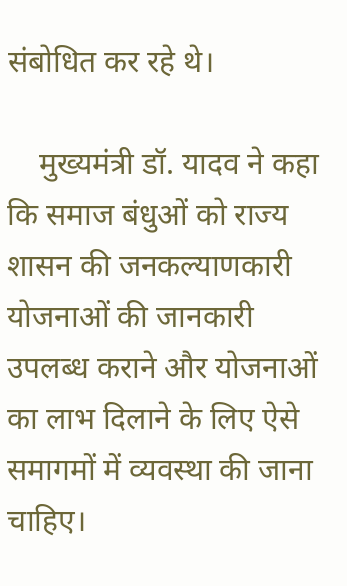संबोधित कर रहे थे।

    मुख्यमंत्री डॉ. यादव ने कहा कि समाज बंधुओं को राज्य शासन की जनकल्याणकारी योजनाओं की जानकारी उपलब्ध कराने और योजनाओं का लाभ दिलाने के लिए ऐसे समागमों में व्यवस्था की जाना चाहिए।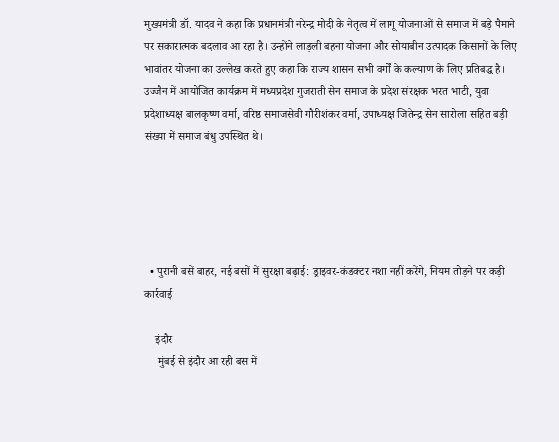मुख्यमंत्री डॉ. यादव ने कहा कि प्रधानमंत्री नरेन्द्र मोदी के नेतृत्व में लागू योजनाओं से समाज में बड़े पैमाने पर सकारात्मक बदलाव आ रहा है। उन्होंने लाड़ली बहना योजना और सोयाबीन उत्पादक किसानों के लिए भावांतर योजना का उल्लेख करते हुए कहा कि राज्य शासन सभी वर्गों के कल्याण के लिए प्रतिबद्ध है। उज्जैन में आयोजित कार्यक्रम में मध्यप्रदेश गुजराती सेन समाज के प्रदेश संरक्षक भरत भाटी, युवा प्रदेशाध्यक्ष बालकृष्ण वर्मा, वरिष्ठ समाजसेवी गौरीशंकर वर्मा, उपाध्यक्ष जितेन्द्र सेन सारोला सहित बड़ी संख्या में समाज बंधु उपस्थित थे।





  • पुरानी बसें बाहर, नई बसों में सुरक्षा बढ़ाई: ड्राइवर-कंडक्टर नशा नहीं करेंगे, नियम तोड़ने पर कड़ी कार्रवाई

    इंदौर
     मुंबई से इंदौर आ रही बस में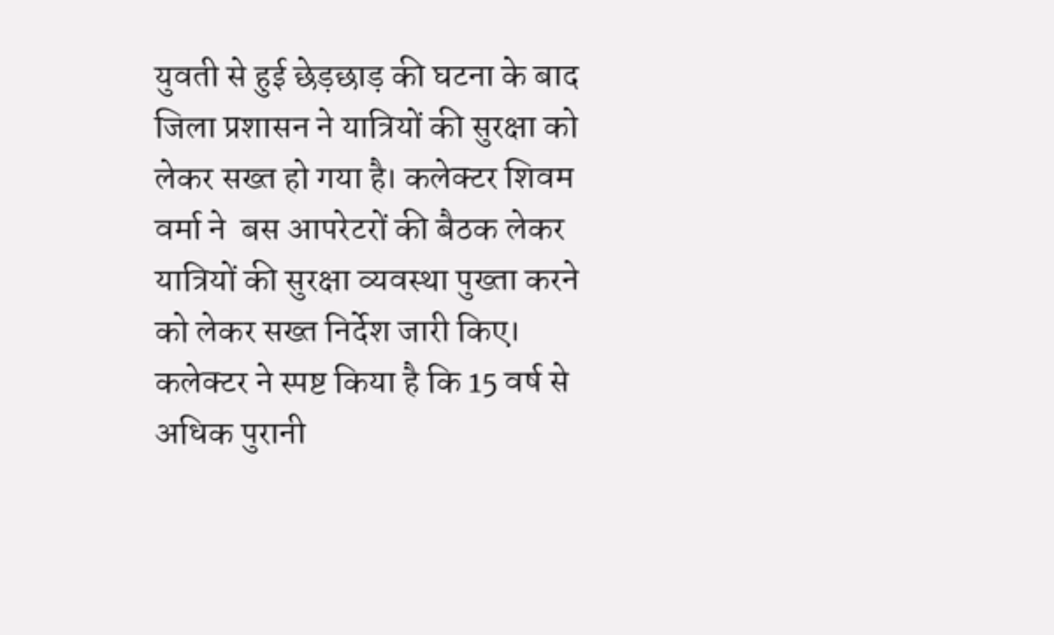युवती से हुई छेड़छाड़ की घटना के बाद जिला प्रशासन ने यात्रियों की सुरक्षा को लेकर सख्त हो गया है। कलेक्टर शिवम वर्मा ने  बस आपरेटरों की बैठक लेकर यात्रियों की सुरक्षा व्यवस्था पुख्ता करने को लेकर सख्त निर्देश जारी किए। कलेक्टर ने स्पष्ट किया है कि 15 वर्ष से अधिक पुरानी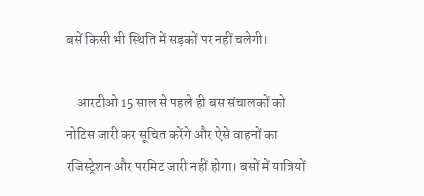बसें किसी भी स्थिति में सड़कों पर नहीं चलेगी।

    आरटीओ 15 साल से पहले ही बस संचालकों को नोटिस जारी कर सूचित करेंगे और ऐसे वाहनों का रजिस्ट्रेशन और परमिट जारी नहीं होगा। बसों में यात्रियों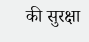की सुरक्षा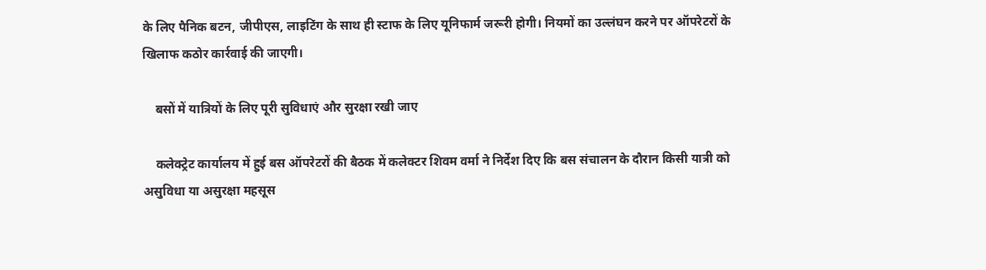के लिए पैनिक बटन, जीपीएस, लाइटिंग के साथ ही स्टाफ के लिए यूनिफार्म जरूरी होगी। नियमों का उल्लंघन करने पर ऑपरेटरों के खिलाफ कठोर कार्रवाई की जाएगी।

    बसों में यात्रियों के लिए पूरी सुविधाएं और सुरक्षा रखी जाए

    कलेक्ट्रेट कार्यालय में हुई बस ऑपरेटरों की बैठक में कलेक्टर शिवम वर्मा ने निर्देश दिए कि बस संचालन के दौरान किसी यात्री को असुविधा या असुरक्षा महसूस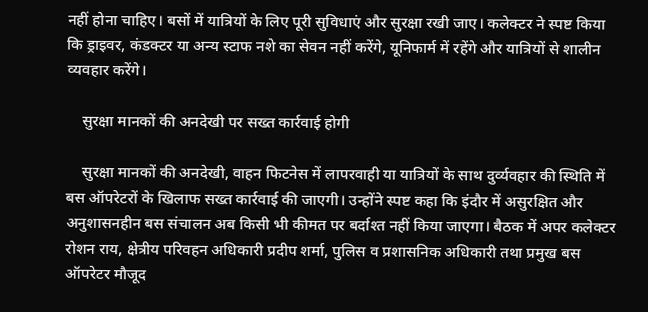नहीं होना चाहिए। बसों में यात्रियों के लिए पूरी सुविधाएं और सुरक्षा रखी जाए। कलेक्टर ने स्पष्ट किया कि ड्राइवर, कंडक्टर या अन्य स्टाफ नशे का सेवन नहीं करेंगे, यूनिफार्म में रहेंगे और यात्रियों से शालीन व्यवहार करेंगे।

    सुरक्षा मानकों की अनदेखी पर सख्त कार्रवाई होगी

    सुरक्षा मानकों की अनदेखी, वाहन फिटनेस में लापरवाही या यात्रियों के साथ दुर्व्यवहार की स्थिति में बस ऑपरेटरों के खिलाफ सख्त कार्रवाई की जाएगी। उन्होंने स्पष्ट कहा कि इंदौर में असुरक्षित और अनुशासनहीन बस संचालन अब किसी भी कीमत पर बर्दाश्त नहीं किया जाएगा। बैठक में अपर कलेक्टर रोशन राय, क्षेत्रीय परिवहन अधिकारी प्रदीप शर्मा, पुलिस व प्रशासनिक अधिकारी तथा प्रमुख बस ऑपरेटर मौजूद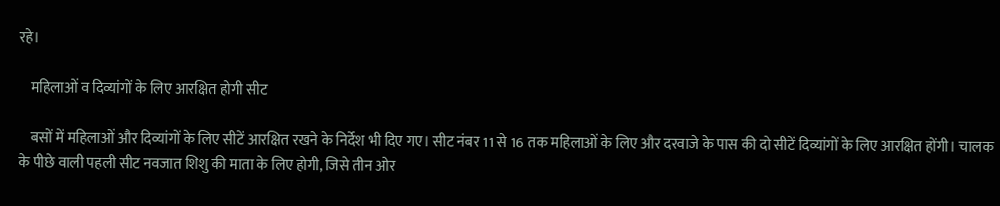रहे।

    महिलाओं व दिव्यांगों के लिए आरक्षित होगी सीट

    बसों में महिलाओं और दिव्यांगों के लिए सीटें आरक्षित रखने के निर्देश भी दिए गए। सीट नंबर 11 से 16 तक महिलाओं के लिए और दरवाजे के पास की दो सीटें दिव्यांगों के लिए आरक्षित होंगी। चालक के पीछे वाली पहली सीट नवजात शिशु की माता के लिए होगी, जिसे तीन ओर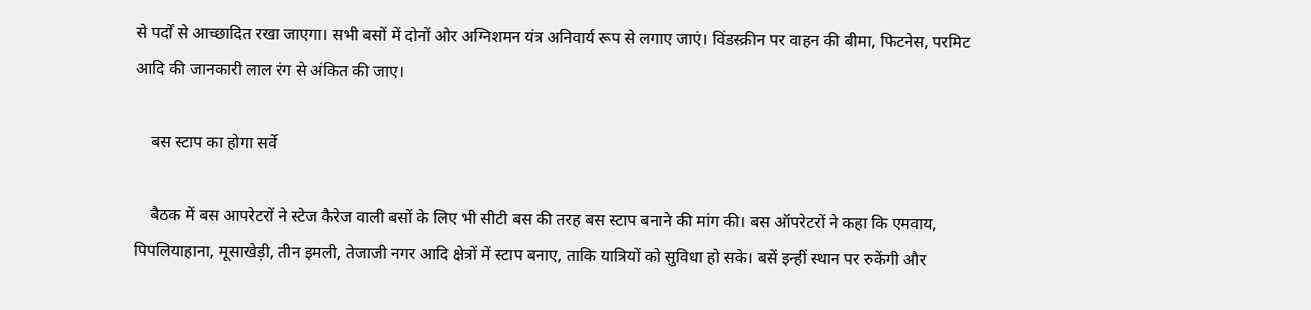से पर्दों से आच्छादित रखा जाएगा। सभी बसों में दोनों ओर अग्निशमन यंत्र अनिवार्य रूप से लगाए जाएं। विंडस्क्रीन पर वाहन की बीमा, फिटनेस, परमिट आदि की जानकारी लाल रंग से अंकित की जाए।

    बस स्टाप का होगा सर्वे

    बैठक में बस आपरेटरों ने स्टेज कैरेज वाली बसों के लिए भी सीटी बस की तरह बस स्टाप बनाने की मांग की। बस ऑपरेटरों ने कहा कि एमवाय, पिपलियाहाना, मूसाखेड़ी, तीन इमली, तेजाजी नगर आदि क्षेत्रों में स्टाप बनाए, ताकि यात्रियों को सुविधा हो सके। बसें इन्हीं स्थान पर रुकेंगी और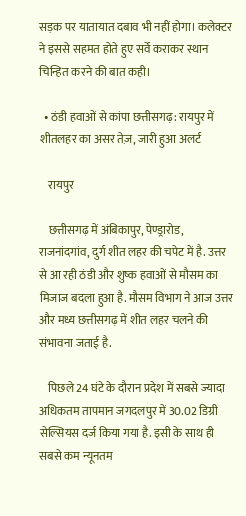सड़क पर यातायात दबाव भी नहीं होगा। कलेक्टर ने इससे सहमत होते हुए सर्वे कराकर स्थान चिन्हित करने की बात कही।

  • ठंडी हवाओं से कांपा छत्तीसगढ़: रायपुर में शीतलहर का असर तेज़, जारी हुआ अलर्ट

    रायपुर

    छत्तीसगढ़ में अंबिकापुर, पेण्ड्रारोड, राजनांदगांव, दुर्ग शीत लहर की चपेट में है. उत्तर से आ रही ठंडी और शुष्क हवाओं से मौसम का मिजाज बदला हुआ है. मौसम विभाग ने आज उत्तर और मध्य छत्तीसगढ़ में शीत लहर चलने की संभावना जताई है.

    पिछले 24 घंटे के दौरान प्रदेश में सबसे ज्यादा अधिकतम तापमान जगदलपुर में 30.02 डिग्री सेल्सियस दर्ज किया गया है. इसी के साथ ही सबसे कम न्यूनतम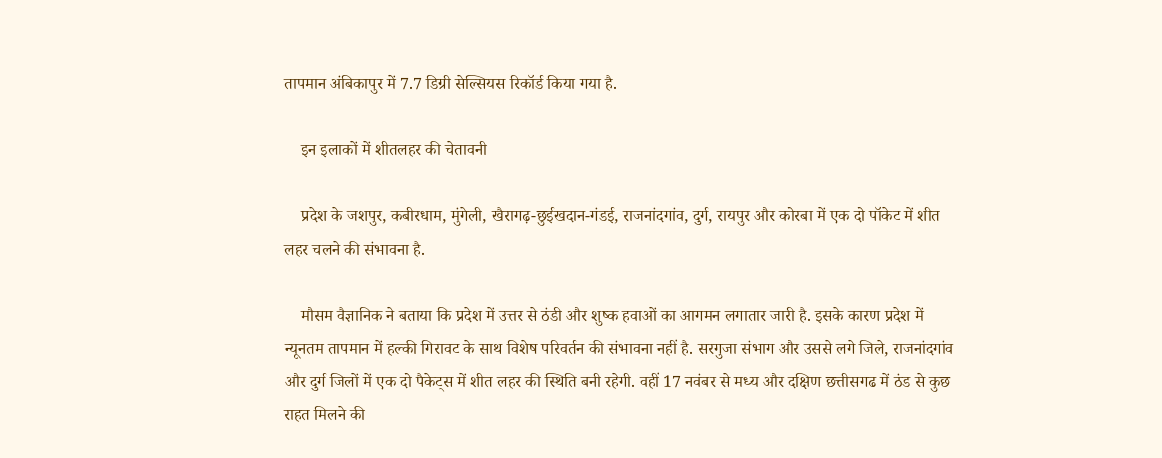तापमान अंबिकापुर में 7.7 डिग्री सेल्सियस रिकॉर्ड किया गया है.

    इन इलाकों में शीतलहर की चेतावनी

    प्रदेश के जशपुर, कबीरधाम, मुंगेली, खैरागढ़-छुईखदान-गंडई, राजनांदगांव, दुर्ग, रायपुर और कोरबा में एक दो पॉकेट में शीत लहर चलने की संभावना है.

    मौसम वैज्ञानिक ने बताया कि प्रदेश में उत्तर से ठंडी और शुष्क हवाओं का आगमन लगातार जारी है. इसके कारण प्रदेश में न्यूनतम तापमान में हल्की गिरावट के साथ विशेष परिवर्तन की संभावना नहीं है. सरगुजा संभाग और उससे लगे जिले, राजनांदगांव और दुर्ग जिलों में एक दो पैकेट्स में शीत लहर की स्थिति बनी रहेगी. वहीं 17 नवंबर से मध्य और दक्षिण छत्तीसगढ में ठंड से कुछ राहत मिलने की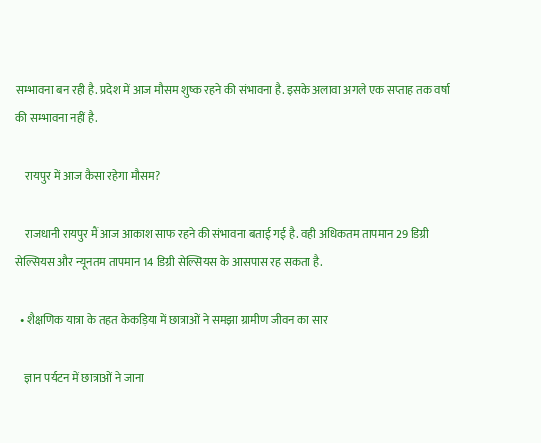सम्भावना बन रही है. प्रदेश में आज मौसम शुष्क रहने की संभावना है. इसके अलावा अगले एक सप्ताह तक वर्षा की सम्भावना नहीं है.

    रायपुर में आज कैसा रहेगा मौसम?

    राजधानी रायपुर मैं आज आकाश साफ रहने की संभावना बताई गई है. वही अधिकतम तापमान 29 डिग्री सेल्सियस और न्यूनतम तापमान 14 डिग्री सेल्सियस के आसपास रह सकता है.

  • शैक्षणिक यात्रा के तहत केकड़िया में छात्राओं ने समझा ग्रामीण जीवन का सार

    ज्ञान पर्यटन में छात्राओं ने जाना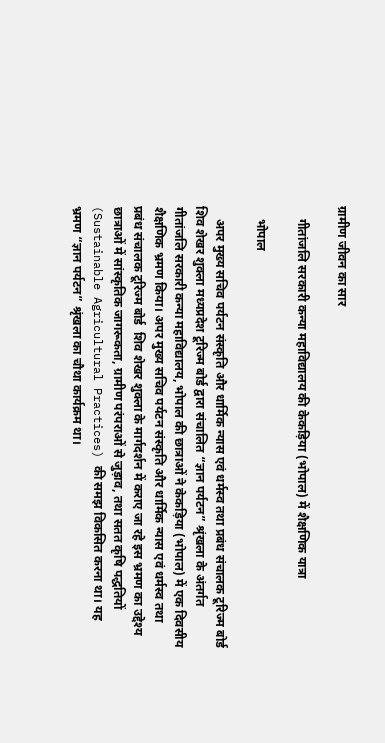ग्रामीण जीवन का सार

    गीतांजलि सरकारी कन्या महाविद्यालय की केकड़िया (भोपाल) में शैक्षणिक यात्रा

    भोपाल

    अपर मुख्य सचिव पर्यटन संस्कृति और धार्मिक न्यास एवं धर्मस्व तथा प्रबंध संचालक टूरिज्म बोर्ड  शिव शेखर शुक्ला मध्यप्रदेश टूरिज्म बोर्ड द्वारा संचालित “ज्ञान पर्यटन” श्रृंखला के अंतर्गत गीतांजलि सरकारी कन्या महाविद्यालय, भोपाल की छात्राओं ने केकड़िया (भोपाल) में एक दिवसीय शैक्षणिक भ्रमण किया। अपर मुख्य सचिव पर्यटन संस्कृति और धार्मिक न्यास एवं धर्मस्व तथा प्रबंध संचालक टूरिज्म बोर्ड  शिव शेखर शुक्ला के मार्गदर्शन में कराए जा रहे इस भ्रमण का उद्देश्य छात्राओं में सांस्कृतिक जागरूकता, ग्रामीण परंपराओं से जुड़ाव, तथा सतत कृषि पद्धतियों (Sustainable Agricultural Practices) की समझ विकसित करना था। यह भ्रमण “ज्ञान पर्यटन” श्रृंखला का चौथा कार्यक्रम था।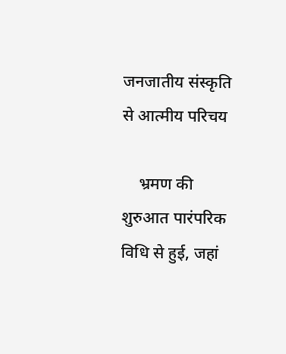जनजातीय संस्कृति से आत्मीय परिचय

    भ्रमण की शुरुआत पारंपरिक विधि से हुई, जहां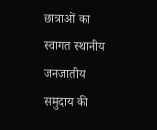छात्राओं का स्वागत स्थानीय जनजातीय समुदाय की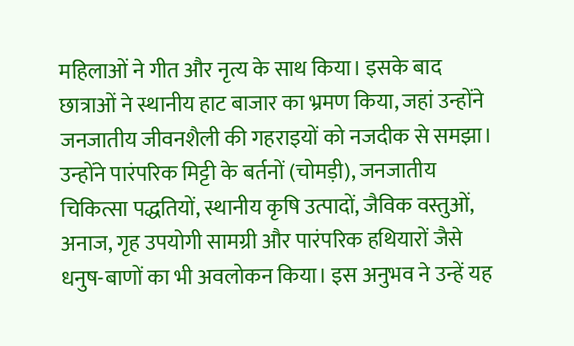महिलाओं ने गीत और नृत्य के साथ किया। इसके बाद छात्राओं ने स्थानीय हाट बाजार का भ्रमण किया, जहां उन्होंने जनजातीय जीवनशैली की गहराइयों को नजदीक से समझा। उन्होंने पारंपरिक मिट्टी के बर्तनों (चोमड़ी), जनजातीय चिकित्सा पद्धतियों, स्थानीय कृषि उत्पादों, जैविक वस्तुओं, अनाज, गृह उपयोगी सामग्री और पारंपरिक हथियारों जैसे धनुष-बाणों का भी अवलोकन किया। इस अनुभव ने उन्हें यह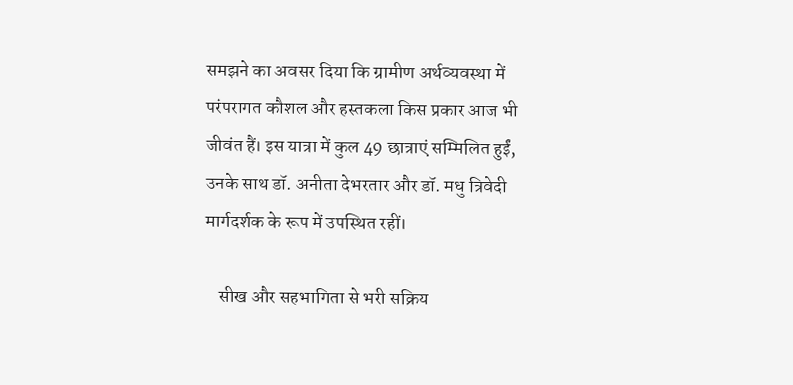समझने का अवसर दिया कि ग्रामीण अर्थव्यवस्था में परंपरागत कौशल और हस्तकला किस प्रकार आज भी जीवंत हैं। इस यात्रा में कुल 49 छात्राएं सम्मिलित हुईं, उनके साथ डॉ. अनीता देभरतार और डॉ. मधु त्रिवेदी मार्गदर्शक के रूप में उपस्थित रहीं।

    सीख और सहभागिता से भरी सक्रिय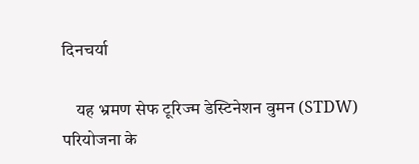दिनचर्या

    यह भ्रमण सेफ टूरिज्म डेस्टिनेशन वुमन (STDW) परियोजना के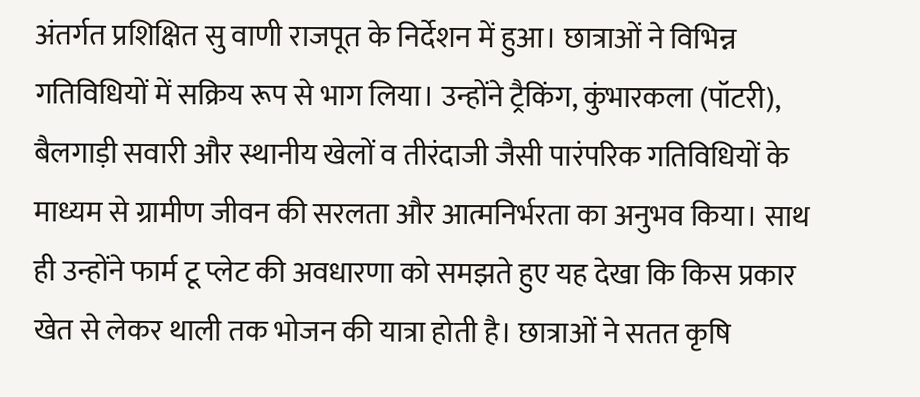अंतर्गत प्रशिक्षित सु वाणी राजपूत के निर्देशन में हुआ। छात्राओं ने विभिन्न गतिविधियों में सक्रिय रूप से भाग लिया। उन्होंने ट्रैकिंग, कुंभारकला (पॉटरी), बैलगाड़ी सवारी और स्थानीय खेलों व तीरंदाजी जैसी पारंपरिक गतिविधियों के माध्यम से ग्रामीण जीवन की सरलता और आत्मनिर्भरता का अनुभव किया। साथ ही उन्होंने फार्म टू प्लेट की अवधारणा को समझते हुए यह देखा कि किस प्रकार खेत से लेकर थाली तक भोजन की यात्रा होती है। छात्राओं ने सतत कृषि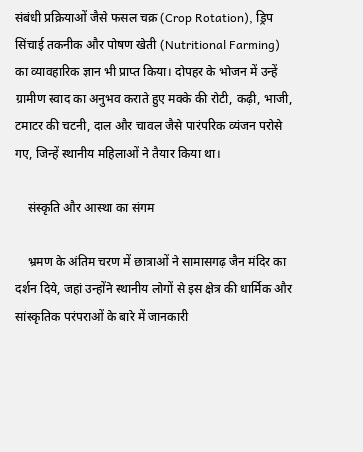संबंधी प्रक्रियाओं जैसे फसल चक्र (Crop Rotation), ड्रिप सिंचाई तकनीक और पोषण खेती (Nutritional Farming) का व्यावहारिक ज्ञान भी प्राप्त किया। दोपहर के भोजन में उन्हें ग्रामीण स्वाद का अनुभव कराते हुए मक्के की रोटी, कढ़ी, भाजी, टमाटर की चटनी, दाल और चावल जैसे पारंपरिक व्यंजन परोसे गए, जिन्हें स्थानीय महिलाओं ने तैयार किया था।

    संस्कृति और आस्था का संगम

    भ्रमण के अंतिम चरण में छात्राओं ने सामासगढ़ जैन मंदिर का दर्शन दिये, जहां उन्होंने स्थानीय लोगों से इस क्षेत्र की धार्मिक और सांस्कृतिक परंपराओं के बारे में जानकारी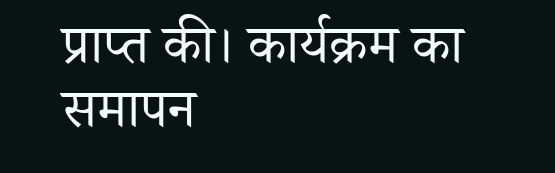प्राप्त की। कार्यक्रम का समापन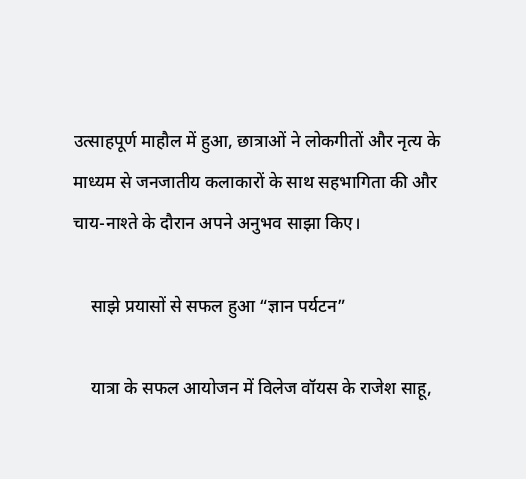उत्साहपूर्ण माहौल में हुआ, छात्राओं ने लोकगीतों और नृत्य के माध्यम से जनजातीय कलाकारों के साथ सहभागिता की और चाय-नाश्ते के दौरान अपने अनुभव साझा किए।

    साझे प्रयासों से सफल हुआ “ज्ञान पर्यटन”

    यात्रा के सफल आयोजन में विलेज वॉयस के राजेश साहू,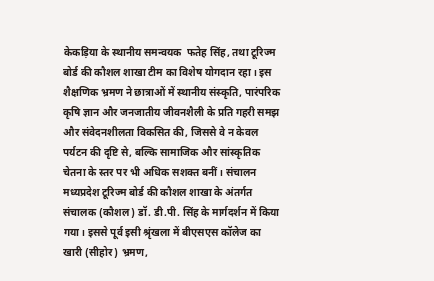केकड़िया के स्थानीय समन्वयक  फतेह सिंह, तथा टूरिज्म बोर्ड की कौशल शाखा टीम का विशेष योगदान रहा। इस शैक्षणिक भ्रमण ने छात्राओं में स्थानीय संस्कृति, पारंपरिक कृषि ज्ञान और जनजातीय जीवनशैली के प्रति गहरी समझ और संवेदनशीलता विकसित की, जिससे वे न केवल पर्यटन की दृष्टि से, बल्कि सामाजिक और सांस्कृतिक चेतना के स्तर पर भी अधिक सशक्त बनीं। संचालन मध्यप्रदेश टूरिज्म बोर्ड की कौशल शाखा के अंतर्गत संचालक (कौशल) डॉ. डी.पी. सिंह के मार्गदर्शन में किया गया। इससे पूर्व इसी श्रृंखला में बीएसएस कॉलेज का खारी (सीहोर) भ्रमण,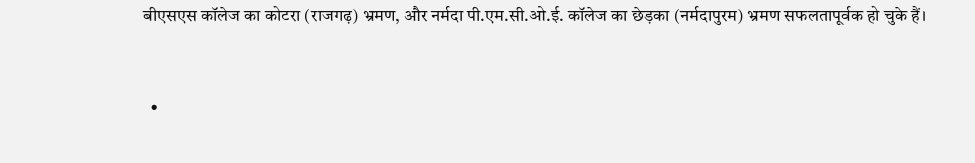बीएसएस कॉलेज का कोटरा (राजगढ़) भ्रमण, और नर्मदा पी.एम.सी.ओ.ई. कॉलेज का छेड़का (नर्मदापुरम) भ्रमण सफलतापूर्वक हो चुके हैं।



  •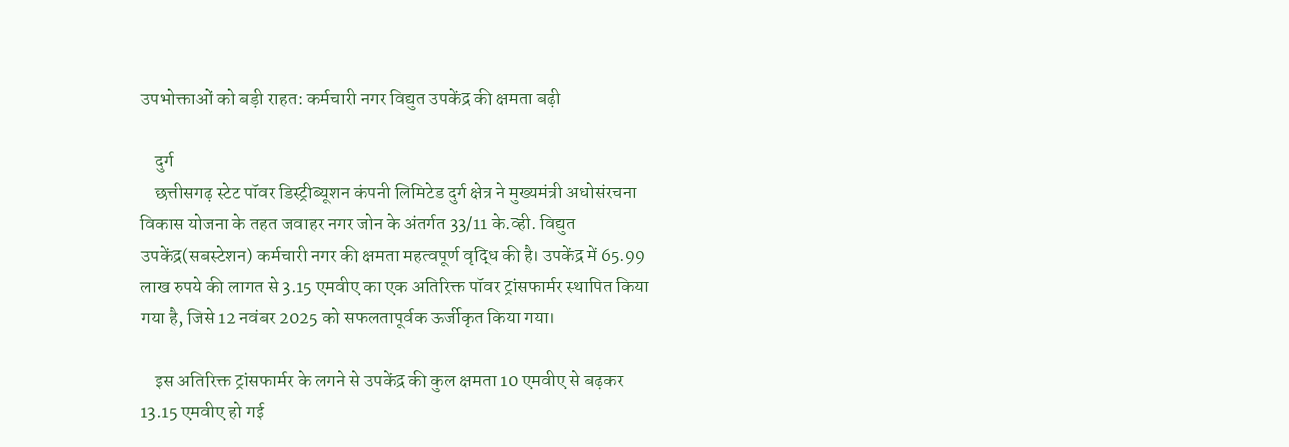उपभोक्ताओं को बड़ी राहत: कर्मचारी नगर विद्युत उपकेंद्र की क्षमता बढ़ी

    दुर्ग
    छत्तीसगढ़ स्टेट पॉवर डिस्ट्रीब्यूशन कंपनी लिमिटेड दुर्ग क्षेत्र ने मुख्यमंत्री अधोसंरचना विकास योजना के तहत जवाहर नगर जोन के अंतर्गत 33/11 के.व्ही. विद्युत उपकेंद्र(सबस्टेशन) कर्मचारी नगर की क्षमता महत्वपूर्ण वृद्धि की है। उपकेंद्र में 65.99 लाख रुपये की लागत से 3.15 एमवीए का एक अतिरिक्त पॉवर ट्रांसफार्मर स्थापित किया गया है, जिसे 12 नवंबर 2025 को सफलतापूर्वक ऊर्जीकृत किया गया।

    इस अतिरिक्त ट्रांसफार्मर के लगने से उपकेंद्र की कुल क्षमता 10 एमवीए से बढ़कर 13.15 एमवीए हो गई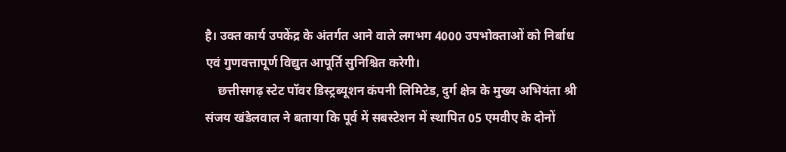है। उक्त कार्य उपकेंद्र के अंतर्गत आने वाले लगभग 4000 उपभोक्ताओं को निर्बाध एवं गुणवत्तापूर्ण विद्युत आपूर्ति सुनिश्चित करेगी।
    छत्तीसगढ़ स्टेट पॉवर डिस्ट्रब्यूशन कंपनी लिमिटेड, दुर्ग क्षेत्र के मुख्य अभियंता श्री संजय खंडेलवाल ने बताया कि पूर्व में सबस्टेशन में स्थापित 05 एमवीए के दोनों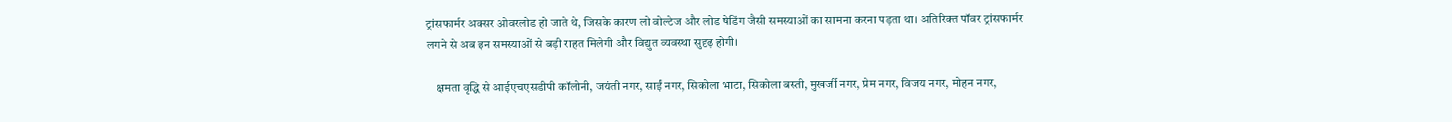ट्रांसफार्मर अक्सर ओवरलोड हो जाते थे, जिसके कारण लो वोल्टेज और लोड षेडिंग जैसी समस्याओं का सामना करना पड़ता था। अतिरिक्त पॉवर ट्रांसफार्मर लगने से अब इन समस्याओं से बड़ी राहत मिलेगी और विद्युत व्यवस्था सुदृढ़ होगी।

    क्षमता वृद्धि से आईएचएसडीपी कॉलोनी, जयंती नगर, साईं नगर, सिकोला भाटा, सिकोला बस्ती, मुखर्जी नगर, प्रेम नगर, विजय नगर, मोहन नगर,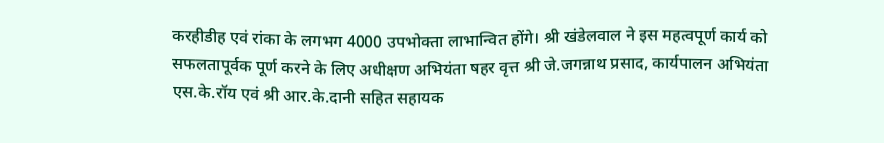करहीडीह एवं रांका के लगभग 4000 उपभोक्ता लाभान्वित होंगे। श्री खंडेलवाल ने इस महत्वपूर्ण कार्य को सफलतापूर्वक पूर्ण करने के लिए अधीक्षण अभियंता षहर वृत्त श्री जे.जगन्नाथ प्रसाद, कार्यपालन अभियंता एस.के.रॉय एवं श्री आर.के.दानी सहित सहायक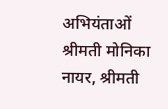अभियंताओं श्रीमती मोनिका नायर, श्रीमती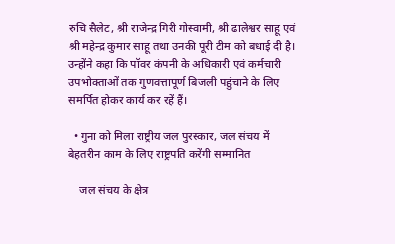रुचि सैलेट, श्री राजेन्द्र गिरी गोस्वामी, श्री ढालेश्वर साहू एवं श्री महेन्द्र कुमार साहू तथा उनकी पूरी टीम को बधाई दी है। उन्होंने कहा कि पॉवर कंपनी के अधिकारी एवं कर्मचारी उपभोक्ताओं तक गुणवत्तापूर्ण बिजली पहुंचाने के लिए समर्पित होकर कार्य कर रहें हैं।

  • गुना को मिला राष्ट्रीय जल पुरस्कार, जल संचय में बेहतरीन काम के लिए राष्ट्रपति करेंगी सम्मानित

    जल संचय के क्षेत्र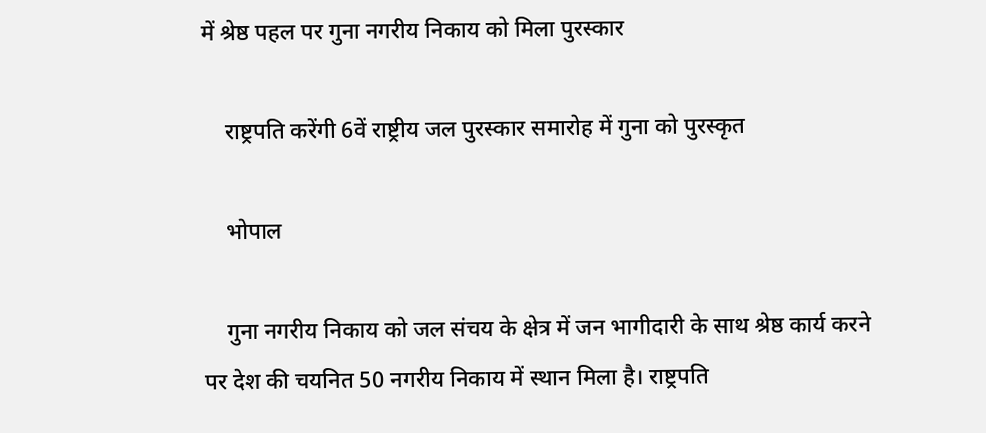में श्रेष्ठ पहल पर गुना नगरीय निकाय को मिला पुरस्कार

    राष्ट्रपति करेंगी 6वें राष्ट्रीय जल पुरस्कार समारोह में गुना को पुरस्कृत

    भोपाल

    गुना नगरीय निकाय को जल संचय के क्षेत्र में जन भागीदारी के साथ श्रेष्ठ कार्य करने पर देश की चयनित 50 नगरीय निकाय में स्थान मिला है। राष्ट्रपति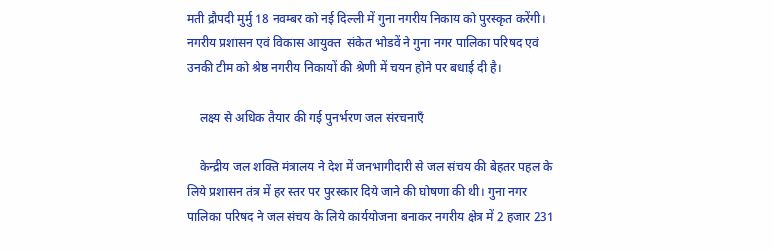मती द्रौपदी मुर्मु 18 नवम्बर को नई दिल्ली में गुना नगरीय निकाय को पुरस्कृत करेंगी। नगरीय प्रशासन एवं विकास आयुक्त  संकेत भोडवें ने गुना नगर पालिका परिषद एवं उनकी टीम को श्रेष्ठ नगरीय निकायों की श्रेणी में चयन होने पर बधाई दी है।

    लक्ष्य से अधिक तैयार की गई पुनर्भरण जल संरचनाएँ

    केन्द्रीय जल शक्ति मंत्रालय ने देश में जनभागीदारी से जल संचय की बेहतर पहल के लिये प्रशासन तंत्र में हर स्तर पर पुरस्कार दिये जाने की घोषणा की थी। गुना नगर पालिका परिषद ने जल संचय के लिये कार्ययोजना बनाकर नगरीय क्षेत्र में 2 हजार 231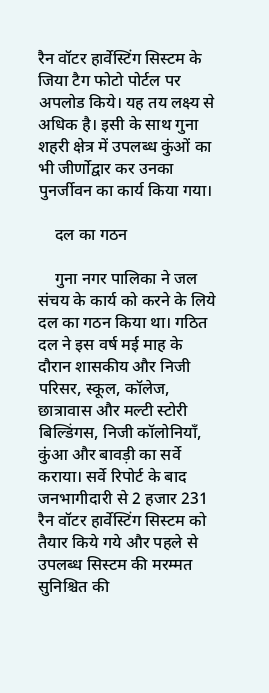रैन वॉटर हार्वेस्टिंग सिस्टम के जिया टैग फोटो पोर्टल पर अपलोड किये। यह तय लक्ष्य से अधिक है। इसी के साथ गुना शहरी क्षेत्र में उपलब्ध कुंओं का भी जीर्णोद्वार कर उनका पुनर्जीवन का कार्य किया गया।

    दल का गठन

    गुना नगर पालिका ने जल संचय के कार्य को करने के लिये दल का गठन किया था। गठित दल ने इस वर्ष मई माह के दौरान शासकीय और निजी परिसर, स्कूल, कॉलेज, छात्रावास और मल्टी स्टोरी बिल्डिंगस, निजी कॉलोनियाँ, कुंआ और बावड़ी का सर्वे कराया। सर्वे रिपोर्ट के बाद जनभागीदारी से 2 हजार 231 रैन वॉटर हार्वेस्टिंग सिस्टम को तैयार किये गये और पहले से उपलब्ध सिस्टम की मरम्मत सुनिश्चित की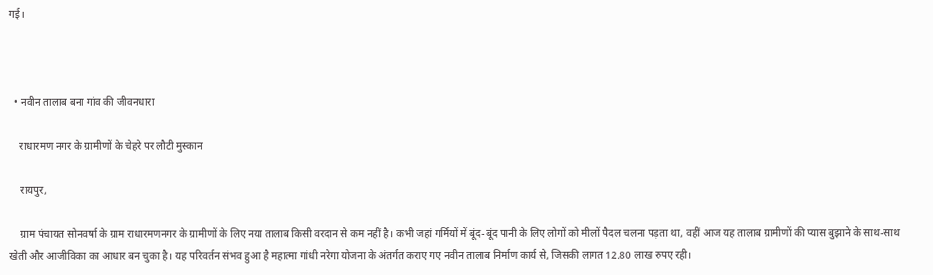गई।



  • नवीन तालाब बना गांव की जीवनधारा

    राधारमण नगर के ग्रामीणों के चेहरे पर लौटी मुस्कान

    रायपुर,

    ग्राम पंचायत सोनवर्षा के ग्राम राधारमणनगर के ग्रामीणों के लिए नया तालाब किसी वरदान से कम नहीं है। कभी जहां गर्मियों में बूंद-बूंद पानी के लिए लोगों को मीलों पैदल चलना पड़ता था, वहीं आज यह तालाब ग्रामीणों की प्यास बुझाने के साथ-साथ खेती और आजीविका का आधार बन चुका है। यह परिवर्तन संभव हुआ है महात्मा गांधी नरेगा योजना के अंतर्गत कराए गए नवीन तालाब निर्माण कार्य से, जिसकी लागत 12.80 लाख रुपए रही।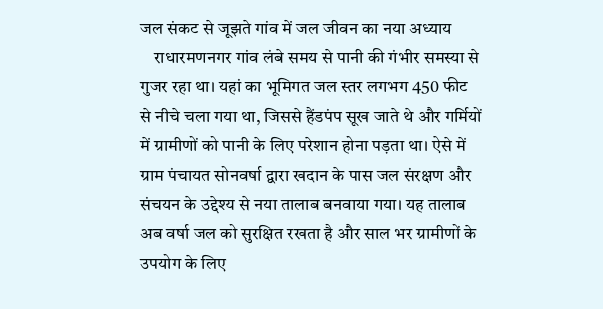जल संकट से जूझते गांव में जल जीवन का नया अध्याय
    राधारमणनगर गांव लंबे समय से पानी की गंभीर समस्या से गुजर रहा था। यहां का भूमिगत जल स्तर लगभग 450 फीट से नीचे चला गया था, जिससे हैंडपंप सूख जाते थे और गर्मियों में ग्रामीणों को पानी के लिए परेशान होना पड़ता था। ऐसे में ग्राम पंचायत सोनवर्षा द्वारा खदान के पास जल संरक्षण और संचयन के उद्देश्य से नया तालाब बनवाया गया। यह तालाब अब वर्षा जल को सुरक्षित रखता है और साल भर ग्रामीणों के उपयोग के लिए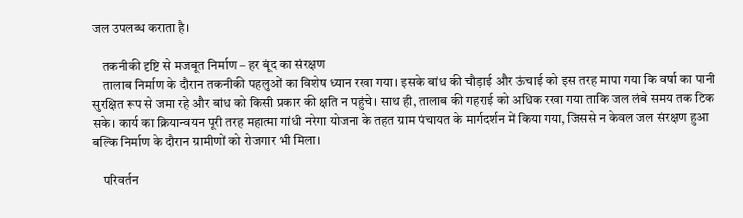जल उपलब्ध कराता है।

    तकनीकी दृष्टि से मजबूत निर्माण – हर बूंद का संरक्षण
    तालाब निर्माण के दौरान तकनीकी पहलुओं का विशेष ध्यान रखा गया। इसके बांध की चौड़ाई और ऊंचाई को इस तरह मापा गया कि वर्षा का पानी सुरक्षित रूप से जमा रहे और बांध को किसी प्रकार की क्षति न पहुंचे। साथ ही, तालाब की गहराई को अधिक रखा गया ताकि जल लंबे समय तक टिक सके। कार्य का क्रियान्वयन पूरी तरह महात्मा गांधी नरेगा योजना के तहत ग्राम पंचायत के मार्गदर्शन में किया गया, जिससे न केवल जल संरक्षण हुआ बल्कि निर्माण के दौरान ग्रामीणों को रोजगार भी मिला।

    परिवर्तन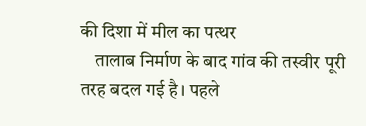की दिशा में मील का पत्थर
    तालाब निर्माण के बाद गांव की तस्वीर पूरी तरह बदल गई है। पहले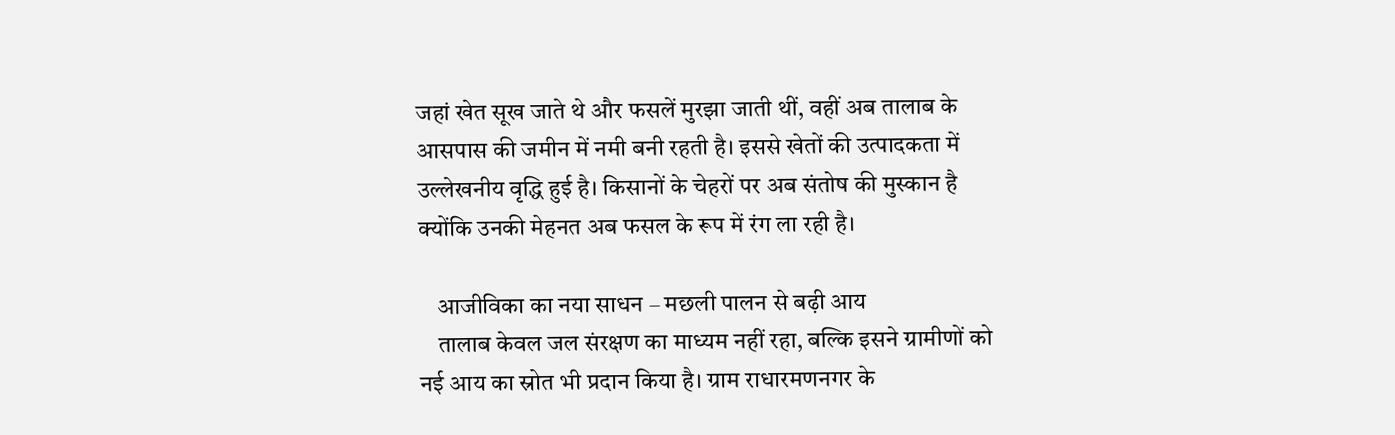जहां खेत सूख जाते थे और फसलें मुरझा जाती थीं, वहीं अब तालाब के आसपास की जमीन में नमी बनी रहती है। इससे खेतों की उत्पादकता में उल्लेखनीय वृद्धि हुई है। किसानों के चेहरों पर अब संतोष की मुस्कान है क्योंकि उनकी मेहनत अब फसल के रूप में रंग ला रही है।

    आजीविका का नया साधन – मछली पालन से बढ़ी आय
    तालाब केवल जल संरक्षण का माध्यम नहीं रहा, बल्कि इसने ग्रामीणों को नई आय का स्रोत भी प्रदान किया है। ग्राम राधारमणनगर के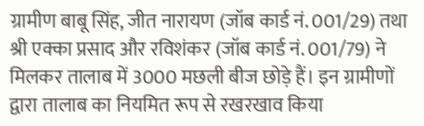ग्रामीण बाबू सिंह, जीत नारायण (जॉब कार्ड नं. 001/29) तथा श्री एक्का प्रसाद और रविशंकर (जॉब कार्ड नं. 001/79) ने मिलकर तालाब में 3000 मछली बीज छोड़े हैं। इन ग्रामीणों द्वारा तालाब का नियमित रूप से रखरखाव किया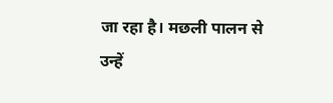जा रहा है। मछली पालन से उन्हें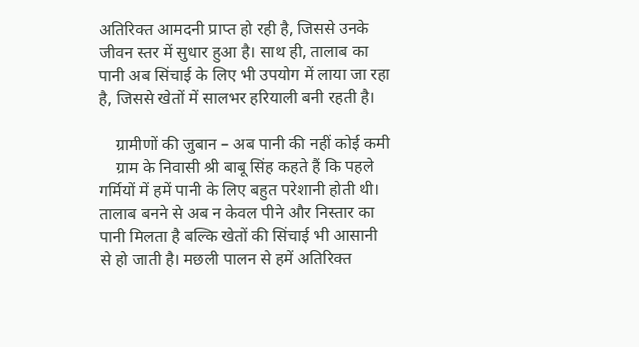अतिरिक्त आमदनी प्राप्त हो रही है, जिससे उनके जीवन स्तर में सुधार हुआ है। साथ ही, तालाब का पानी अब सिंचाई के लिए भी उपयोग में लाया जा रहा है, जिससे खेतों में सालभर हरियाली बनी रहती है।

    ग्रामीणों की जुबान – अब पानी की नहीं कोई कमी
    ग्राम के निवासी श्री बाबू सिंह कहते हैं कि पहले गर्मियों में हमें पानी के लिए बहुत परेशानी होती थी। तालाब बनने से अब न केवल पीने और निस्तार का पानी मिलता है बल्कि खेतों की सिंचाई भी आसानी से हो जाती है। मछली पालन से हमें अतिरिक्त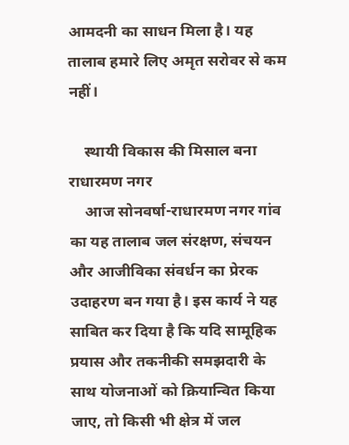आमदनी का साधन मिला है। यह तालाब हमारे लिए अमृत सरोवर से कम नहीं।

    स्थायी विकास की मिसाल बना राधारमण नगर
    आज सोनवर्षा-राधारमण नगर गांव का यह तालाब जल संरक्षण, संचयन और आजीविका संवर्धन का प्रेरक उदाहरण बन गया है। इस कार्य ने यह साबित कर दिया है कि यदि सामूहिक प्रयास और तकनीकी समझदारी के साथ योजनाओं को क्रियान्वित किया जाए, तो किसी भी क्षेत्र में जल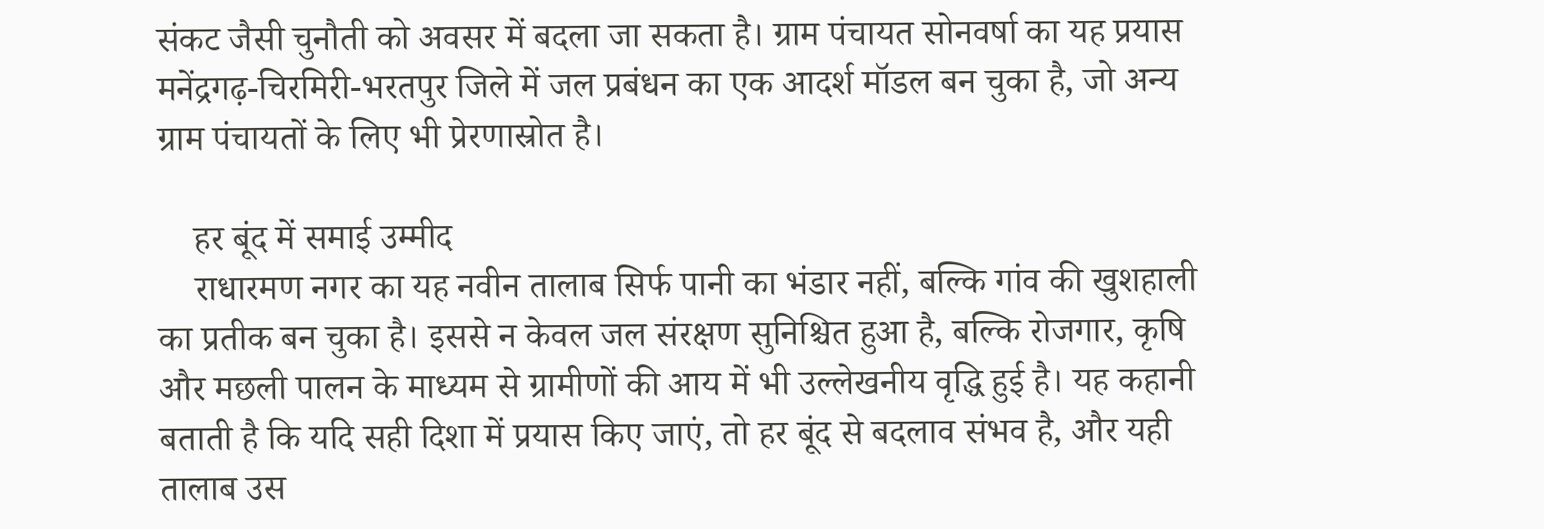संकट जैसी चुनौती को अवसर में बदला जा सकता है। ग्राम पंचायत सोनवर्षा का यह प्रयास मनेंद्रगढ़-चिरमिरी-भरतपुर जिले में जल प्रबंधन का एक आदर्श मॉडल बन चुका है, जो अन्य ग्राम पंचायतों के लिए भी प्रेरणास्रोत है।

    हर बूंद में समाई उम्मीद
    राधारमण नगर का यह नवीन तालाब सिर्फ पानी का भंडार नहीं, बल्कि गांव की खुशहाली का प्रतीक बन चुका है। इससे न केवल जल संरक्षण सुनिश्चित हुआ है, बल्कि रोजगार, कृषि और मछली पालन के माध्यम से ग्रामीणों की आय में भी उल्लेखनीय वृद्धि हुई है। यह कहानी बताती है कि यदि सही दिशा में प्रयास किए जाएं, तो हर बूंद से बदलाव संभव है, और यही तालाब उस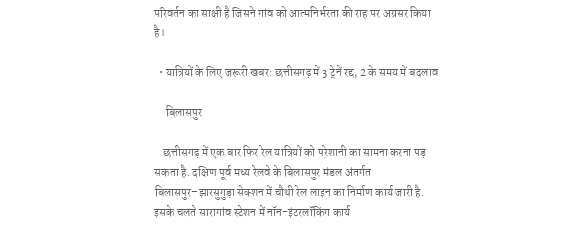परिवर्तन का साक्षी है जिसने गांव को आत्मनिर्भरता की राह पर अग्रसर किया है।

  • यात्रियों के लिए जरूरी खबर: छत्तीसगढ़ में 3 ट्रेनें रद्द, 2 के समय में बदलाव

     बिलासपुर

    छत्तीसगढ़ में एक बार फिर रेल यात्रियों को परेशानी का सामना करना पड़ सकता है. दक्षिण पूर्व मध्य रेलवे के बिलासपुर मंडल अंतर्गत बिलासपुर–झारसुगुड़ा सेक्शन में चौथी रेल लाइन का निर्माण कार्य जारी है. इसके चलते सारागांव स्टेशन में नॉन-इंटरलॉकिंग कार्य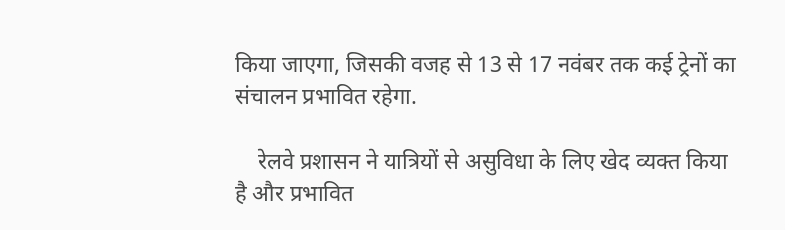किया जाएगा, जिसकी वजह से 13 से 17 नवंबर तक कई ट्रेनों का संचालन प्रभावित रहेगा.

    रेलवे प्रशासन ने यात्रियों से असुविधा के लिए खेद व्यक्त किया है और प्रभावित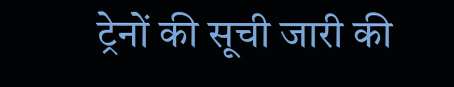ट्रेनों की सूची जारी की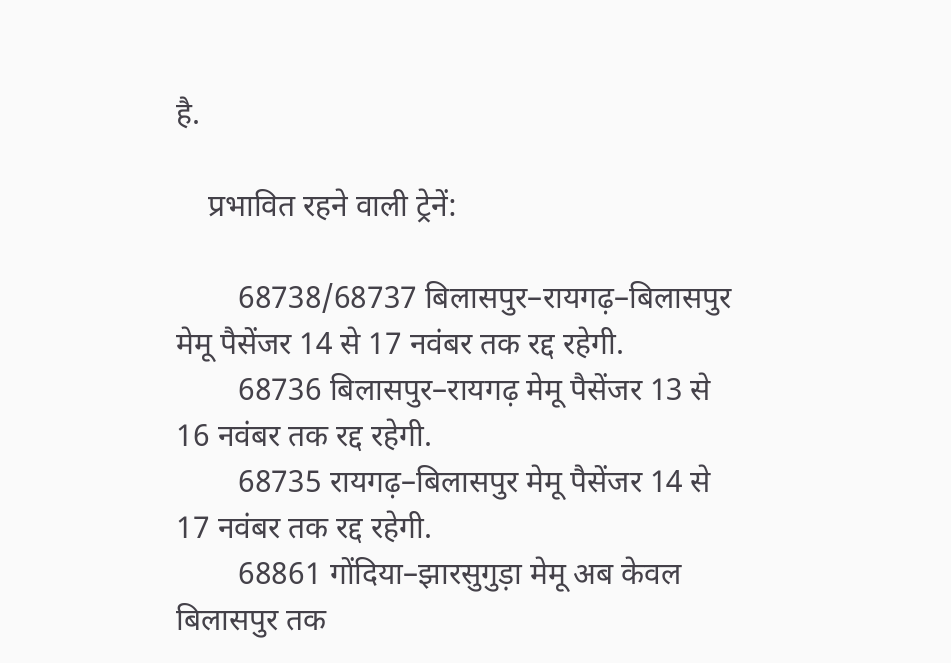है.

    प्रभावित रहने वाली ट्रेनें:

        68738/68737 बिलासपुर–रायगढ़–बिलासपुर मेमू पैसेंजर 14 से 17 नवंबर तक रद्द रहेगी.
        68736 बिलासपुर–रायगढ़ मेमू पैसेंजर 13 से 16 नवंबर तक रद्द रहेगी.
        68735 रायगढ़–बिलासपुर मेमू पैसेंजर 14 से 17 नवंबर तक रद्द रहेगी.
        68861 गोंदिया–झारसुगुड़ा मेमू अब केवल बिलासपुर तक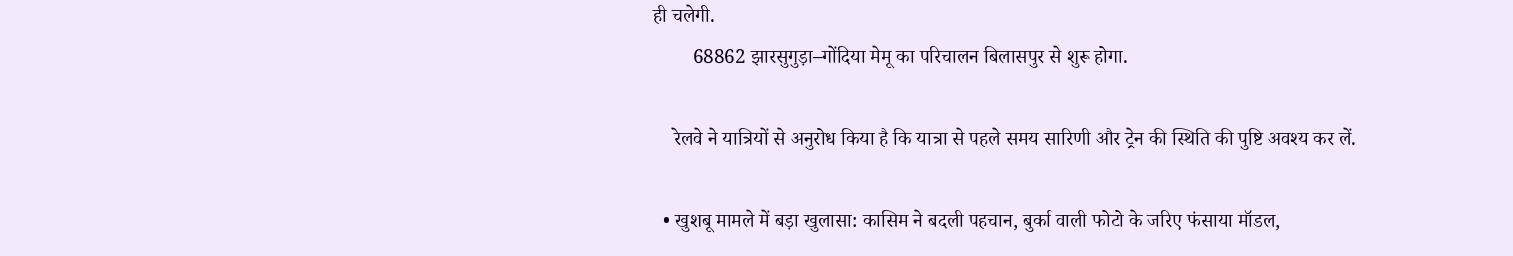ही चलेगी.
        68862 झारसुगुड़ा–गोंदिया मेमू का परिचालन बिलासपुर से शुरू होगा.

    रेलवे ने यात्रियों से अनुरोध किया है कि यात्रा से पहले समय सारिणी और ट्रेन की स्थिति की पुष्टि अवश्य कर लें.

  • खुशबू मामले में बड़ा खुलासा: कासिम ने बदली पहचान, बुर्का वाली फोटो के जरिए फंसाया मॉडल,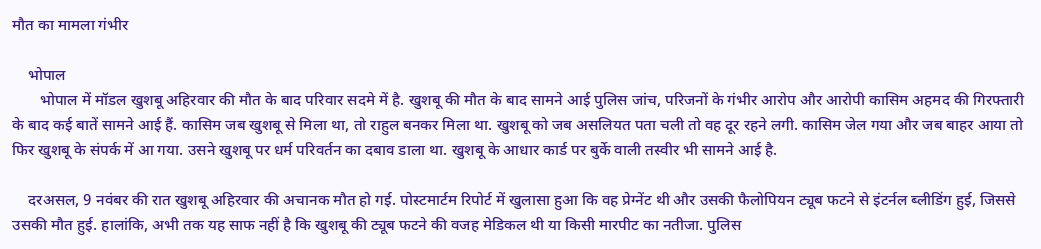मौत का मामला गंभीर

    भोपाल
       भोपाल में मॉडल खुशबू अहिरवार की मौत के बाद परिवार सदमे में है. खुशबू की मौत के बाद सामने आई पुलिस जांच, परिजनों के गंभीर आरोप और आरोपी कासिम अहमद की गिरफ्तारी के बाद कई बातें सामने आई हैं. कासिम जब खुशबू से मिला था, तो राहुल बनकर मिला था. खुशबू को जब असलियत पता चली तो वह दूर रहने लगी. कासिम जेल गया और जब बाहर आया तो फिर खुशबू के संपर्क में आ गया. उसने खुशबू पर धर्म परिवर्तन का दबाव डाला था. खुशबू के आधार कार्ड पर बुर्के वाली तस्वीर भी सामने आई है.

    दरअसल, 9 नवंबर की रात खुशबू अहिरवार की अचानक मौत हो गई. पोस्टमार्टम रिपोर्ट में खुलासा हुआ कि वह प्रेग्नेंट थी और उसकी फैलोपियन ट्यूब फटने से इंटर्नल ब्लीडिंग हुई, जिससे उसकी मौत हुई. हालांकि, अभी तक यह साफ नहीं है कि खुशबू की ट्यूब फटने की वजह मेडिकल थी या किसी मारपीट का नतीजा. पुलिस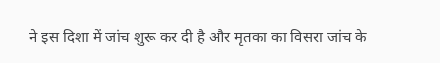ने इस दिशा में जांच शुरू कर दी है और मृतका का विसरा जांच के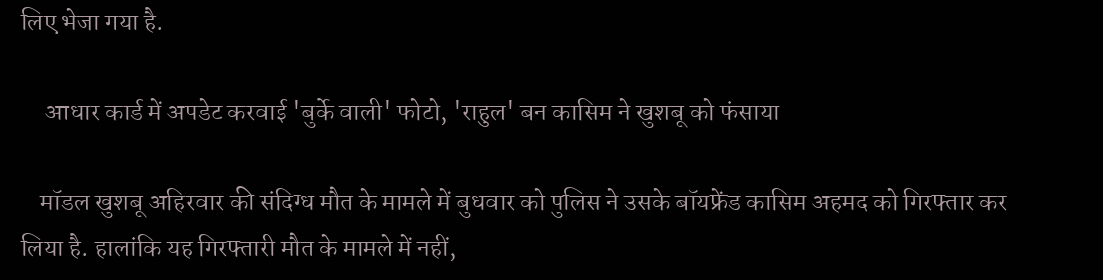लिए भेजा गया है.

     आधार कार्ड में अपडेट करवाई 'बुर्के वाली' फोटो, 'राहुल' बन कासिम ने खुशबू को फंसाया

    मॉडल खुशबू अहिरवार की संदिग्ध मौत के मामले में बुधवार को पुलिस ने उसके बॉयफ्रेंड कासिम अहमद को गिरफ्तार कर लिया है. हालांकि यह गिरफ्तारी मौत के मामले में नहीं,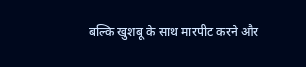बल्कि खुशबू के साथ मारपीट करने और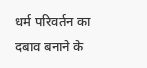धर्म परिवर्तन का दबाव बनाने के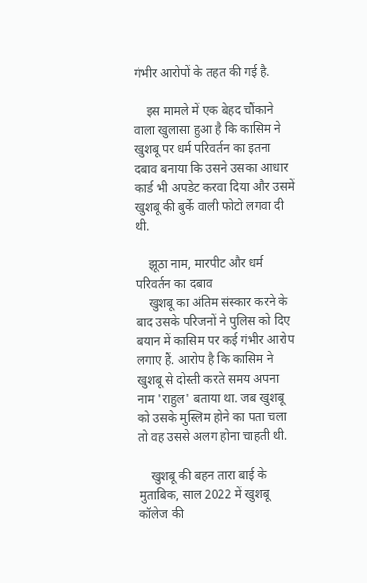गंभीर आरोपों के तहत की गई है.

    इस मामले में एक बेहद चौंकाने वाला खुलासा हुआ है कि कासिम ने खुशबू पर धर्म परिवर्तन का इतना दबाव बनाया कि उसने उसका आधार कार्ड भी अपडेट करवा दिया और उसमें खुशबू की बुर्के वाली फोटो लगवा दी थी.

    झूठा नाम, मारपीट और धर्म परिवर्तन का दबाव
    खुशबू का अंतिम संस्कार करने के बाद उसके परिजनों ने पुलिस को दिए बयान में कासिम पर कई गंभीर आरोप लगाए हैं. आरोप है कि कासिम ने खुशबू से दोस्ती करते समय अपना नाम 'राहुल' बताया था. जब खुशबू को उसके मुस्लिम होने का पता चला तो वह उससे अलग होना चाहती थी.

    खुशबू की बहन तारा बाई के मुताबिक, साल 2022 में खुशबू कॉलेज की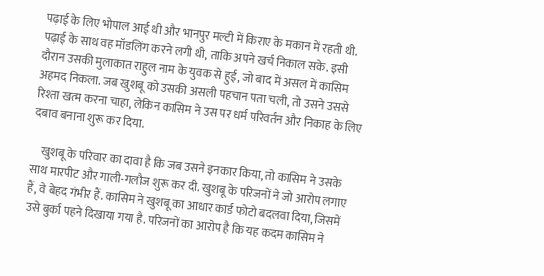पढ़ाई के लिए भोपाल आई थी और भानपुर मल्टी में किराए के मकान में रहती थी. पढ़ाई के साथ वह मॉडलिंग करने लगी थी, ताकि अपने खर्च निकाल सके. इसी दौरान उसकी मुलाकात राहुल नाम के युवक से हुई, जो बाद में असल में कासिम अहमद निकला. जब खुशबू को उसकी असली पहचान पता चली, तो उसने उससे रिश्ता खत्म करना चाहा, लेकिन कासिम ने उस पर धर्म परिवर्तन और निकाह के लिए दबाव बनाना शुरू कर दिया.

    खुशबू के परिवार का दावा है कि जब उसने इनकार किया, तो कासिम ने उसके साथ मारपीट और गाली-गलौज शुरू कर दी. खुशबू के परिजनों ने जो आरोप लगाए हैं, वे बेहद गंभीर हैं. कासिम ने खुशबू का आधार कार्ड फोटो बदलवा दिया, जिसमें उसे बुर्का पहने दिखाया गया है. परिजनों का आरोप है कि यह कदम कासिम ने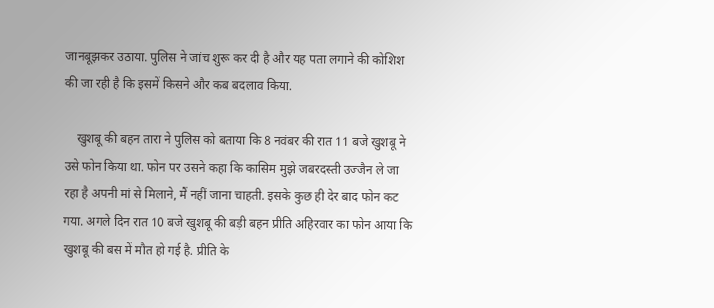जानबूझकर उठाया. पुलिस ने जांच शुरू कर दी है और यह पता लगाने की कोशिश की जा रही है कि इसमें किसने और कब बदलाव किया.

    खुशबू की बहन तारा ने पुलिस को बताया कि 8 नवंबर की रात 11 बजे खुशबू ने उसे फोन किया था. फोन पर उसने कहा कि कासिम मुझे जबरदस्ती उज्जैन ले जा रहा है अपनी मां से मिलाने, मैं नहीं जाना चाहती. इसके कुछ ही देर बाद फोन कट गया. अगले दिन रात 10 बजे खुशबू की बड़ी बहन प्रीति अहिरवार का फोन आया कि खुशबू की बस में मौत हो गई है. प्रीति के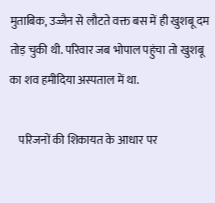मुताबिक, उज्जैन से लौटते वक्त बस में ही खुशबू दम तोड़ चुकी थी. परिवार जब भोपाल पहुंचा तो खुशबू का शव हमीदिया अस्पताल में था.

    परिजनों की शिकायत के आधार पर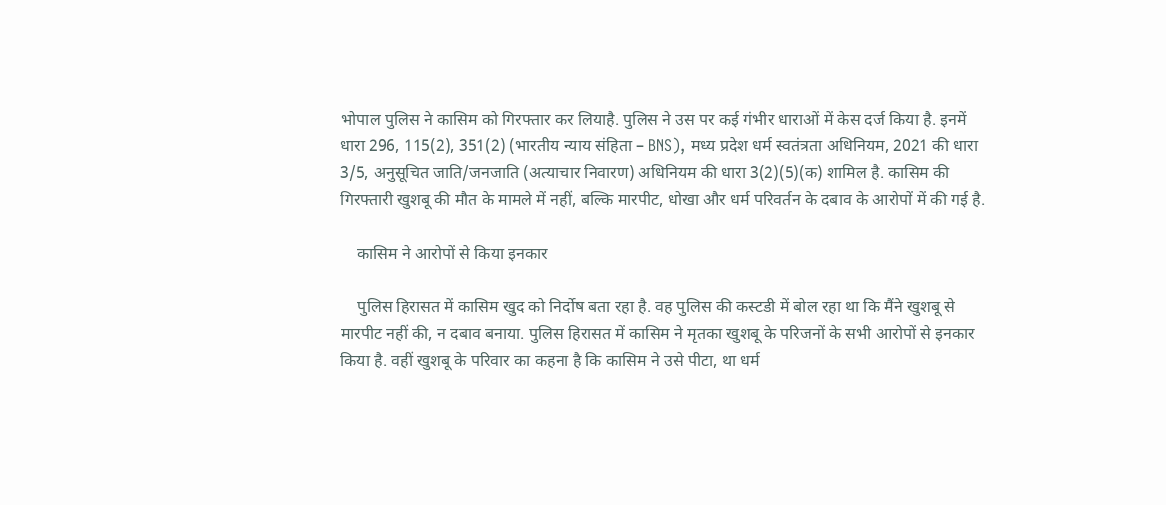भोपाल पुलिस ने कासिम को गिरफ्तार कर लियाहै. पुलिस ने उस पर कई गंभीर धाराओं में केस दर्ज किया है. इनमें धारा 296, 115(2), 351(2) (भारतीय न्याय संहिता – BNS), मध्य प्रदेश धर्म स्वतंत्रता अधिनियम, 2021 की धारा 3/5, अनुसूचित जाति/जनजाति (अत्याचार निवारण) अधिनियम की धारा 3(2)(5)(क) शामिल है. कासिम की गिरफ्तारी खुशबू की मौत के मामले में नहीं, बल्कि मारपीट, धोखा और धर्म परिवर्तन के दबाव के आरोपों में की गई है.

    कासिम ने आरोपों से किया इनकार

    पुलिस हिरासत में कासिम खुद को निर्दोष बता रहा है. वह पुलिस की कस्टडी में बोल रहा था कि मैंने खुशबू से मारपीट नहीं की, न दबाव बनाया. पुलिस हिरासत में कासिम ने मृतका खुशबू के परिजनों के सभी आरोपों से इनकार किया है. वहीं खुशबू के परिवार का कहना है कि कासिम ने उसे पीटा, था धर्म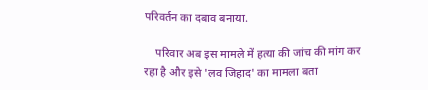परिवर्तन का दबाव बनाया.

    परिवार अब इस मामले में हत्या की जांच की मांग कर रहा है और इसे 'लव जिहाद' का मामला बता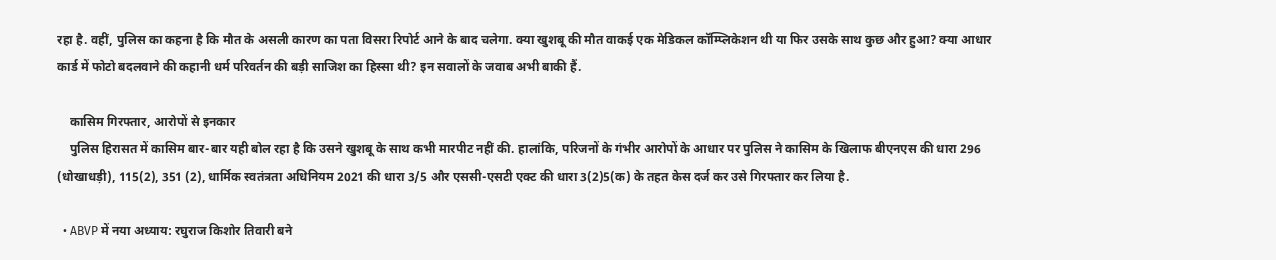रहा है. वहीं, पुलिस का कहना है कि मौत के असली कारण का पता विसरा रिपोर्ट आने के बाद चलेगा. क्या खुशबू की मौत वाकई एक मेडिकल कॉम्प्लिकेशन थी या फिर उसके साथ कुछ और हुआ? क्या आधार कार्ड में फोटो बदलवाने की कहानी धर्म परिवर्तन की बड़ी साजिश का हिस्सा थी? इन सवालों के जवाब अभी बाकी हैं.

    कासिम गिरफ्तार, आरोपों से इनकार
    पुलिस हिरासत में कासिम बार-बार यही बोल रहा है कि उसने खुशबू के साथ कभी मारपीट नहीं की. हालांकि, परिजनों के गंभीर आरोपों के आधार पर पुलिस ने कासिम के खिलाफ बीएनएस की धारा 296 (धोखाधड़ी), 115(2), 351 (2), धार्मिक स्वतंत्रता अधिनियम 2021 की धारा 3/5 और एससी-एसटी एक्ट की धारा 3(2)5(क) के तहत केस दर्ज कर उसे गिरफ्तार कर लिया है.

  • ABVP में नया अध्याय: रघुराज किशोर तिवारी बने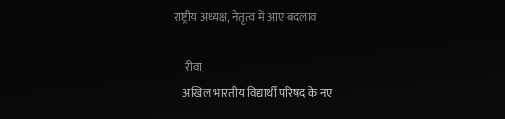राष्ट्रीय अध्यक्ष, नेतृत्व में आए बदलाव

     रीवा
    अखिल भारतीय विद्यार्थी परिषद के नए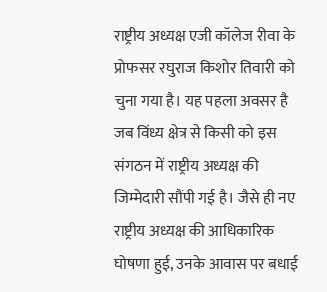राष्ट्रीय अध्यक्ष एजी कॉलेज रीवा के प्रोफसर रघुराज किशोर तिवारी को चुना गया है। यह पहला अवसर है जब विंध्य क्षेत्र से किसी को इस संगठन में राष्ट्रीय अध्यक्ष की जिम्मेदारी सौंपी गई है। जैसे ही नए राष्ट्रीय अध्यक्ष की आधिकारिक घोषणा हुई, उनके आवास पर बधाई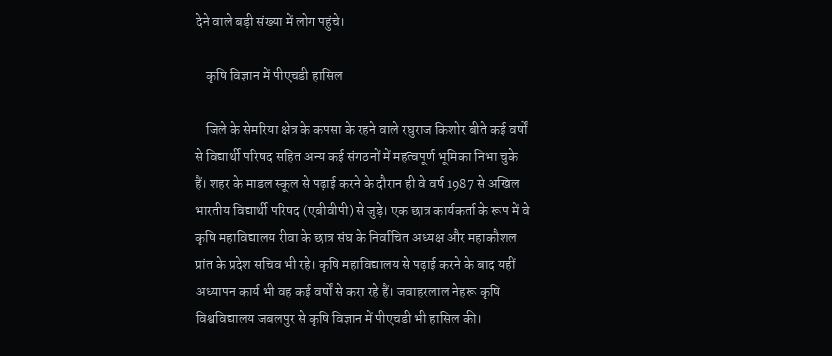देने वाले बड़ी संख्या में लोग पहुंचे।

    कृषि विज्ञान में पीएचडी हासिल

    जिले के सेमरिया क्षेत्र के कपसा के रहने वाले रघुराज किशोर बीते कई वर्षों से विद्यार्थी परिषद सहित अन्य कई संगठनों में महत्वपूर्ण भूमिका निभा चुके हैं। शहर के माडल स्कूल से पढ़ाई करने के दौरान ही वे वर्ष 1987 से अखिल भारतीय विद्यार्थी परिषद (एबीवीपी) से जुड़े। एक छात्र कार्यकर्ता के रूप में वे कृषि महाविद्यालय रीवा के छात्र संघ के निर्वाचित अध्यक्ष और महाकौशल प्रांत के प्रदेश सचिव भी रहे। कृषि महाविद्यालय से पढ़ाई करने के बाद यहीं अध्यापन कार्य भी वह कई वर्षों से करा रहे हैं। जवाहरलाल नेहरू कृषि विश्वविद्यालय जबलपुर से कृषि विज्ञान में पीएचडी भी हासिल की।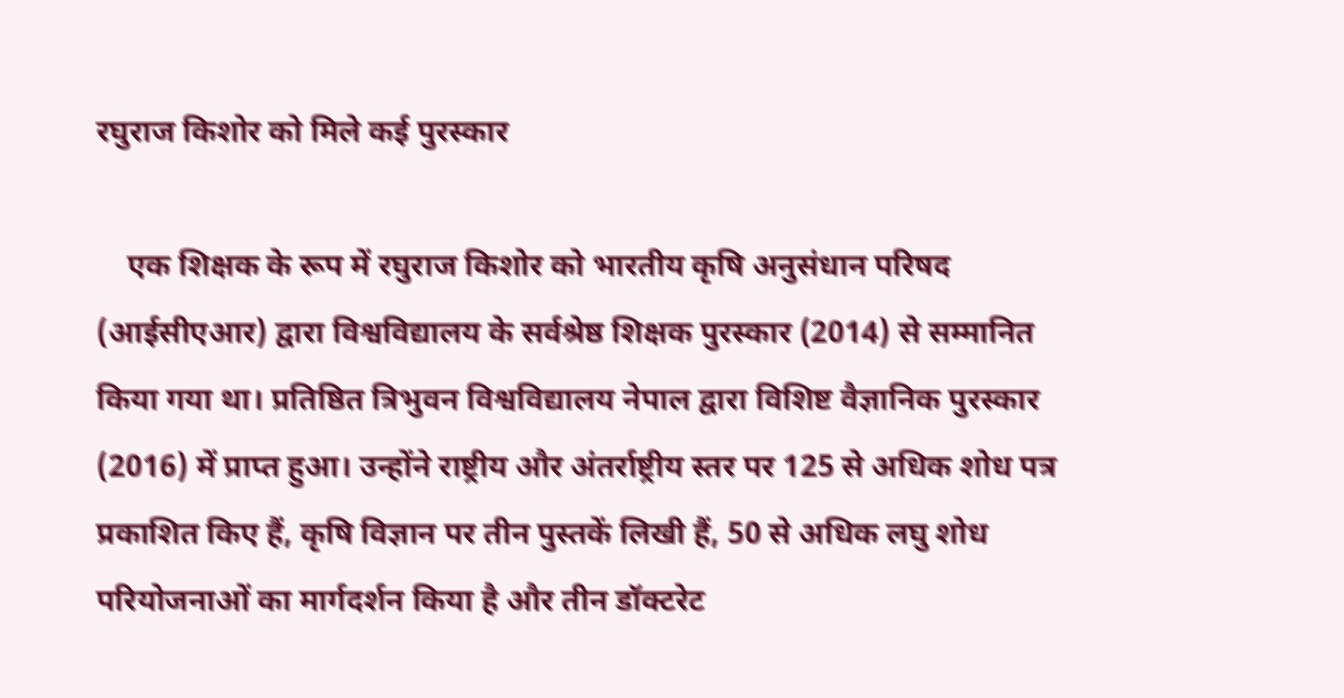रघुराज किशोर को मिले कई पुरस्कार

    एक शिक्षक के रूप में रघुराज किशोर को भारतीय कृषि अनुसंधान परिषद (आईसीएआर) द्वारा विश्वविद्यालय के सर्वश्रेष्ठ शिक्षक पुरस्कार (2014) से सम्मानित किया गया था। प्रतिष्ठित त्रिभुवन विश्वविद्यालय नेपाल द्वारा विशिष्ट वैज्ञानिक पुरस्कार (2016) में प्राप्त हुआ। उन्होंने राष्ट्रीय और अंतर्राष्ट्रीय स्तर पर 125 से अधिक शोध पत्र प्रकाशित किए हैं, कृषि विज्ञान पर तीन पुस्तकें लिखी हैं, 50 से अधिक लघु शोध परियोजनाओं का मार्गदर्शन किया है और तीन डॉक्टरेट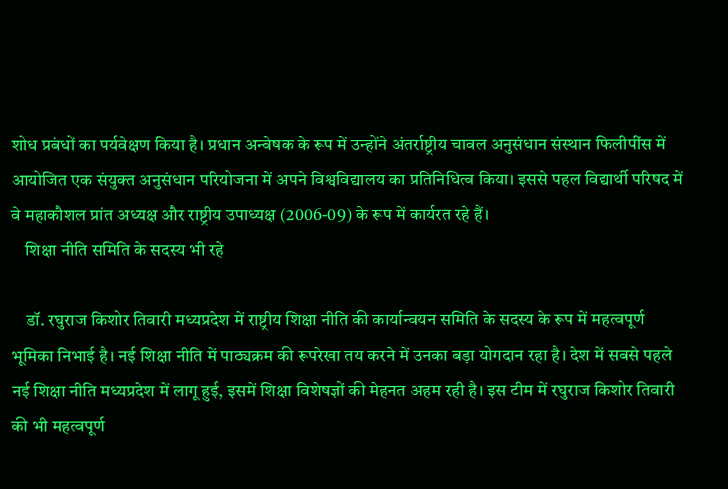शोध प्रबंधों का पर्यवेक्षण किया है। प्रधान अन्वेषक के रूप में उन्होंने अंतर्राष्ट्रीय चावल अनुसंधान संस्थान फिलीपींस में आयोजित एक संयुक्त अनुसंधान परियोजना में अपने विश्वविद्यालय का प्रतिनिधित्व किया। इससे पहल विद्यार्थी परिषद में वे महाकौशल प्रांत अध्यक्ष और राष्ट्रीय उपाध्यक्ष (2006-09) के रूप में कार्यरत रहे हैं।
    शिक्षा नीति समिति के सदस्य भी रहे

    डॉ. रघुराज किशोर तिवारी मध्यप्रदेश में राष्ट्रीय शिक्षा नीति की कार्यान्वयन समिति के सदस्य के रूप में महत्वपूर्ण भूमिका निभाई है। नई शिक्षा नीति में पाठ्यक्रम की रूपरेखा तय करने में उनका बड़ा योगदान रहा है। देश में सबसे पहले नई शिक्षा नीति मध्यप्रदेश में लागू हुई, इसमें शिक्षा विशेषज्ञों की मेहनत अहम रही है। इस टीम में रघुराज किशोर तिवारी की भी महत्वपूर्ण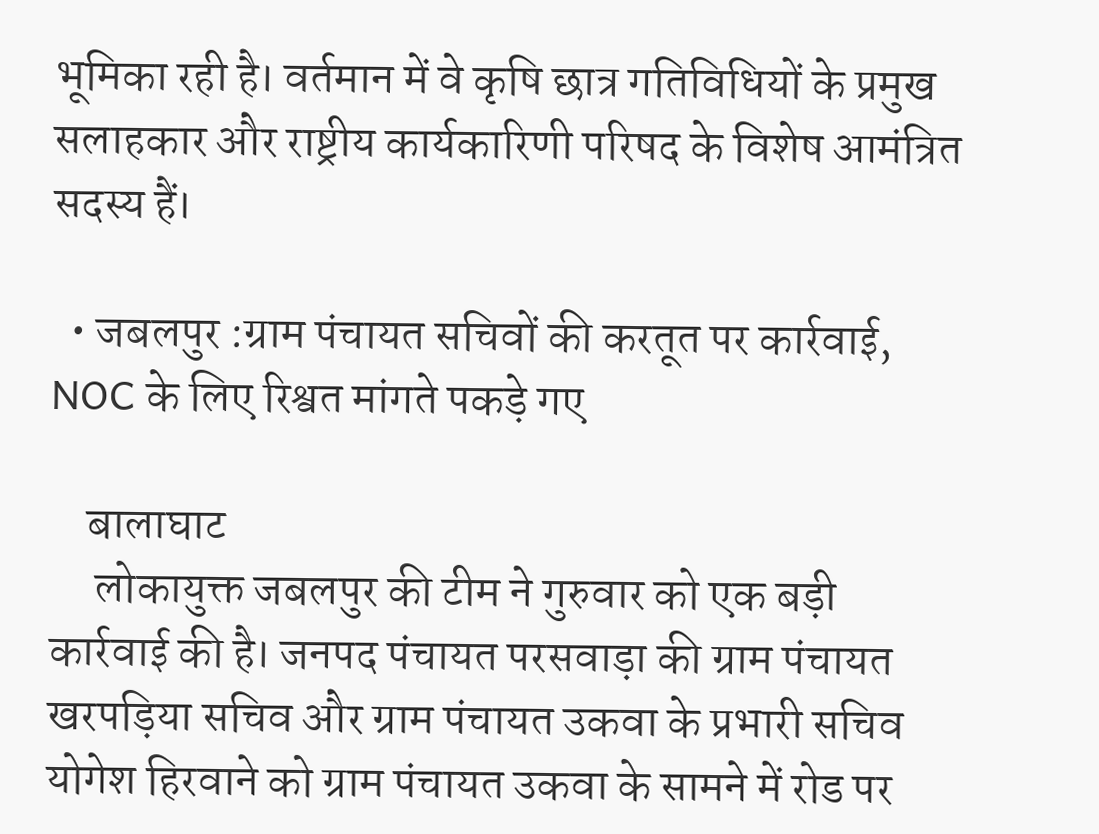भूमिका रही है। वर्तमान में वे कृषि छात्र गतिविधियों के प्रमुख सलाहकार और राष्ट्रीय कार्यकारिणी परिषद के विशेष आमंत्रित सदस्य हैं।

  • जबलपुर :ग्राम पंचायत सचिवों की करतूत पर कार्रवाई, NOC के लिए रिश्वत मांगते पकड़े गए

    बालाघाट
     लोकायुक्त जबलपुर की टीम ने गुरुवार को एक बड़ी कार्रवाई की है। जनपद पंचायत परसवाड़ा की ग्राम पंचायत खरपड़िया सचिव और ग्राम पंचायत उकवा के प्रभारी सचिव योगेश हिरवाने को ग्राम पंचायत उकवा के सामने में रोड पर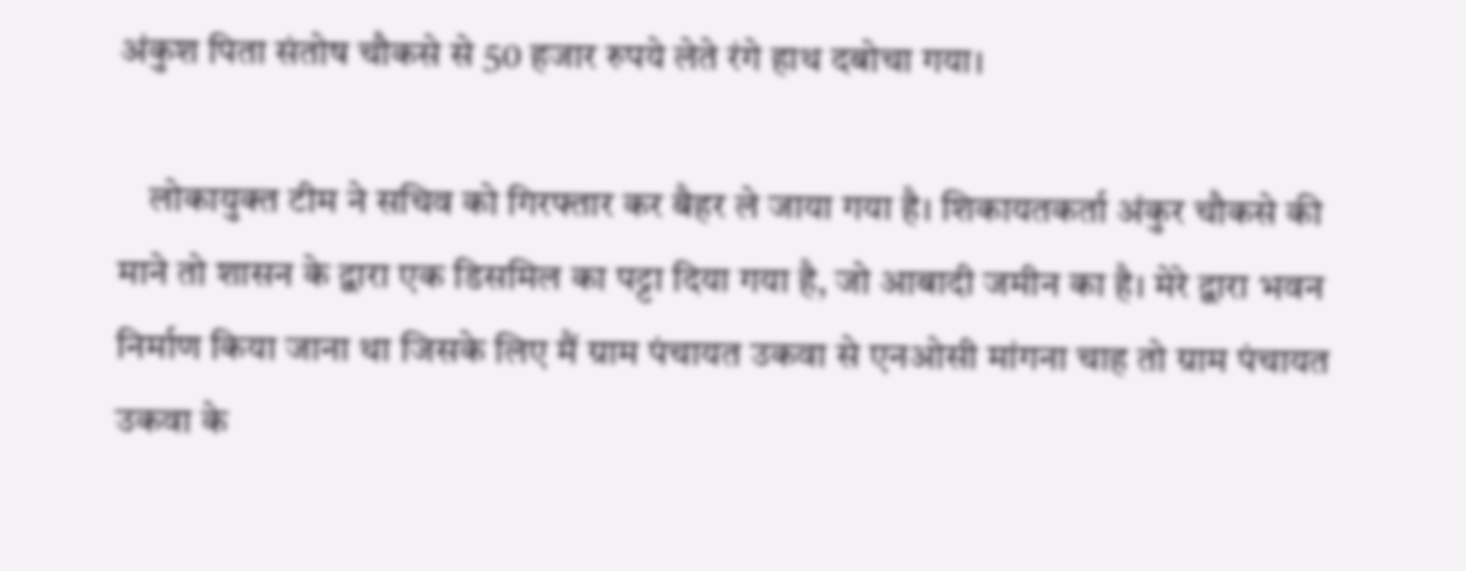अंकुश पिता संतोष चौकसे से 50 हजार रुपये लेते रंगे हाथ दबोचा गया।

    लोकायुक्त टीम ने सचिव को गिरफ्तार कर बैहर ले जाया गया है। शिकायतकर्ता अंकुर चौकसे की माने तो शासन के द्वारा एक डिसमिल का पट्टा दिया गया है, जो आबादी जमीन का है। मेरे द्वारा भवन निर्माण किया जाना था जिसके लिए मैं ग्राम पंचायत उकवा से एनओसी मांगना चाह तो ग्राम पंचायत उकवा के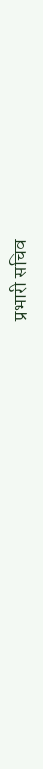प्रभारी सचिव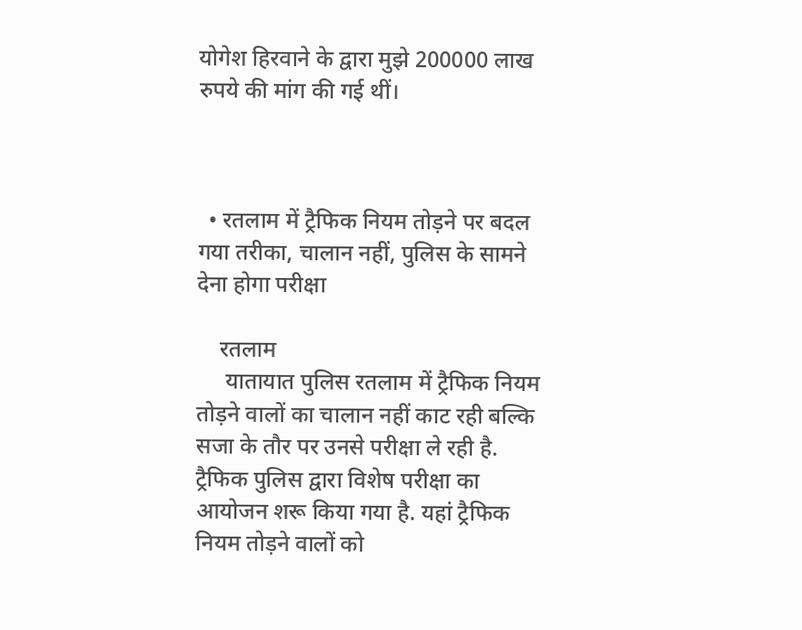योगेश हिरवाने के द्वारा मुझे 200000 लाख रुपये की मांग की गई थीं।



  • रतलाम में ट्रैफिक नियम तोड़ने पर बदल गया तरीका, चालान नहीं, पुलिस के सामने देना होगा परीक्षा

    रतलाम
     यातायात पुलिस रतलाम में ट्रैफिक नियम तोड़ने वालों का चालान नहीं काट रही बल्कि सजा के तौर पर उनसे परीक्षा ले रही है. ट्रैफिक पुलिस द्वारा विशेष परीक्षा का आयोजन शरू किया गया है. यहां ट्रैफिक नियम तोड़ने वालों को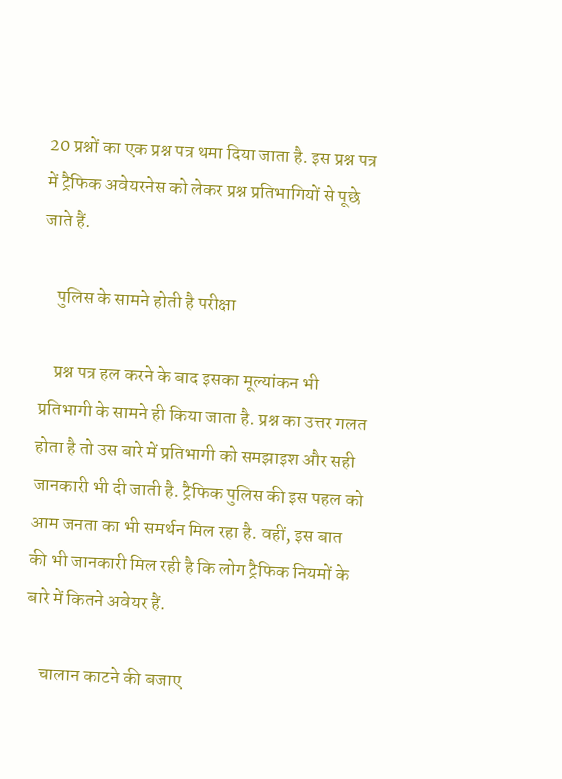20 प्रश्नों का एक प्रश्न पत्र थमा दिया जाता है. इस प्रश्न पत्र में ट्रैफिक अवेयरनेस को लेकर प्रश्न प्रतिभागियों से पूछे जाते हैं.

    पुलिस के सामने होती है परीक्षा

    प्रश्न पत्र हल करने के बाद इसका मूल्यांकन भी प्रतिभागी के सामने ही किया जाता है. प्रश्न का उत्तर गलत होता है तो उस बारे में प्रतिभागी को समझाइश और सही जानकारी भी दी जाती है. ट्रैफिक पुलिस की इस पहल को आम जनता का भी समर्थन मिल रहा है. वहीं, इस बात की भी जानकारी मिल रही है कि लोग ट्रैफिक नियमों के बारे में कितने अवेयर हैं.

    चालान काटने की बजाए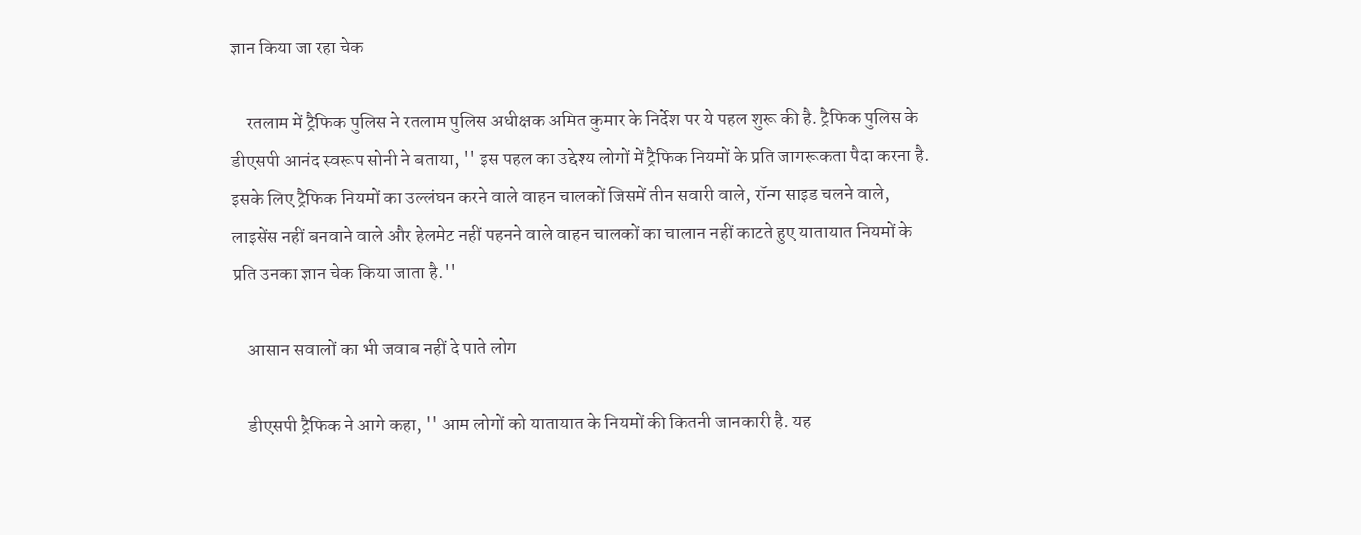ज्ञान किया जा रहा चेक

    रतलाम में ट्रैफिक पुलिस ने रतलाम पुलिस अधीक्षक अमित कुमार के निर्देश पर ये पहल शुरू की है. ट्रैफिक पुलिस के डीएसपी आनंद स्वरूप सोनी ने बताया, '' इस पहल का उद्देश्य लोगों में ट्रैफिक नियमों के प्रति जागरूकता पैदा करना है. इसके लिए ट्रैफिक नियमों का उल्लंघन करने वाले वाहन चालकों जिसमें तीन सवारी वाले, रॉन्ग साइड चलने वाले, लाइसेंस नहीं बनवाने वाले और हेलमेट नहीं पहनने वाले वाहन चालकों का चालान नहीं काटते हुए यातायात नियमों के प्रति उनका ज्ञान चेक किया जाता है.''

    आसान सवालों का भी जवाब नहीं दे पाते लोग

    डीएसपी ट्रैफिक ने आगे कहा, '' आम लोगों को यातायात के नियमों की कितनी जानकारी है. यह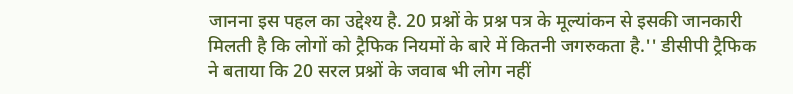जानना इस पहल का उद्देश्य है. 20 प्रश्नों के प्रश्न पत्र के मूल्यांकन से इसकी जानकारी मिलती है कि लोगों को ट्रैफिक नियमों के बारे में कितनी जगरुकता है.'' डीसीपी ट्रैफिक ने बताया कि 20 सरल प्रश्नों के जवाब भी लोग नहीं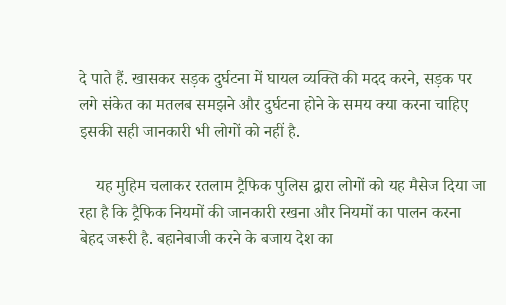दे पाते हैं. खासकर सड़क दुर्घटना में घायल व्यक्ति की मदद करने, सड़क पर लगे संकेत का मतलब समझने और दुर्घटना होने के समय क्या करना चाहिए इसकी सही जानकारी भी लोगों को नहीं है.

    यह मुहिम चलाकर रतलाम ट्रैफिक पुलिस द्वारा लोगों को यह मैसेज दिया जा रहा है कि ट्रैफिक नियमों की जानकारी रखना और नियमों का पालन करना बेहद जरूरी है. बहानेबाजी करने के बजाय देश का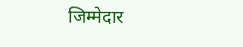जिम्मेदार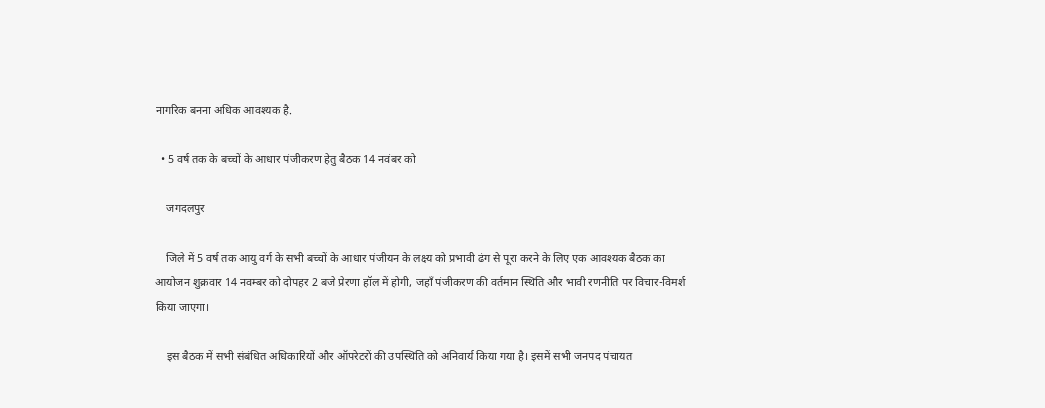नागरिक बनना अधिक आवश्यक है.

  • 5 वर्ष तक के बच्चों के आधार पंजीकरण हेतु बैठक 14 नवंबर को

    जगदलपुर

    जिले में 5 वर्ष तक आयु वर्ग के सभी बच्चों के आधार पंजीयन के लक्ष्य को प्रभावी ढंग से पूरा करने के लिए एक आवश्यक बैठक का आयोजन शुक्रवार 14 नवम्बर को दोपहर 2 बजे प्रेरणा हॉल में होगी, जहाँ पंजीकरण की वर्तमान स्थिति और भावी रणनीति पर विचार-विमर्श किया जाएगा।

    इस बैठक में सभी संबंधित अधिकारियों और ऑपरेटरों की उपस्थिति को अनिवार्य किया गया है। इसमें सभी जनपद पंचायत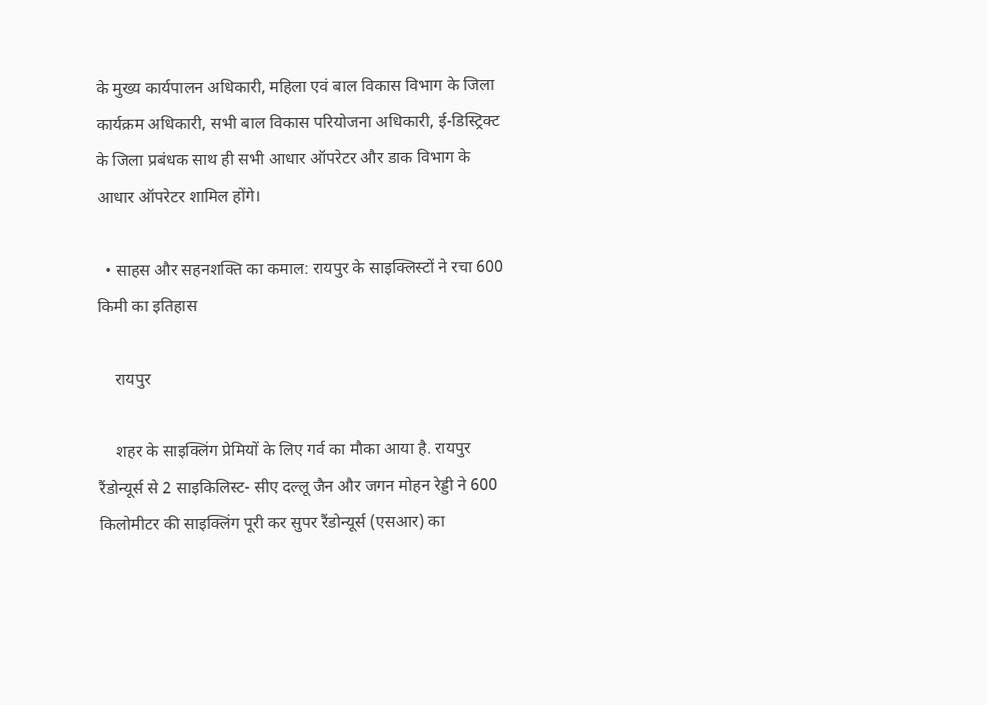के मुख्य कार्यपालन अधिकारी, महिला एवं बाल विकास विभाग के जिला कार्यक्रम अधिकारी, सभी बाल विकास परियोजना अधिकारी, ई-डिस्ट्रिक्ट के जिला प्रबंधक साथ ही सभी आधार ऑपरेटर और डाक विभाग के आधार ऑपरेटर शामिल होंगे।

  • साहस और सहनशक्ति का कमाल: रायपुर के साइक्लिस्टों ने रचा 600 किमी का इतिहास

    रायपुर

    शहर के साइक्लिंग प्रेमियों के लिए गर्व का मौका आया है. रायपुर रैंडोन्यूर्स से 2 साइकिलिस्ट- सीए दल्लू जैन और जगन मोहन रेड्डी ने 600 किलोमीटर की साइक्लिंग पूरी कर सुपर रैंडोन्यूर्स (एसआर) का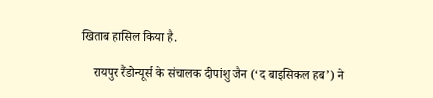खिताब हासिल किया है.

    रायपुर रैंडोन्यूर्स के संचालक दीपांशु जैन (‘द बाइसिकल हब’) ने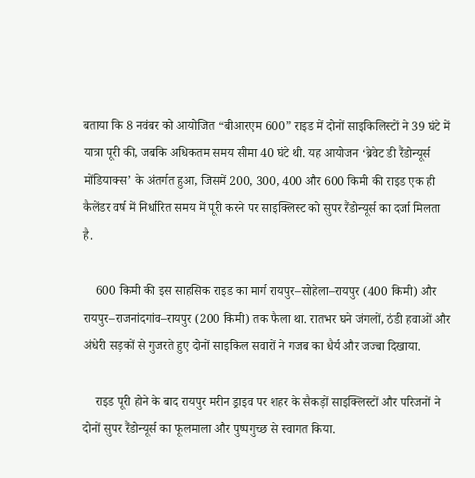बताया कि 8 नवंबर को आयोजित “बीआरएम 600” राइड में दोनों साइकिलिस्टों ने 39 घंटे में यात्रा पूरी की, जबकि अधिकतम समय सीमा 40 घंटे थी. यह आयोजन ‘ब्रेवेट डी रैंडोन्यूर्स मोंडियाक्स’ के अंतर्गत हुआ, जिसमें 200, 300, 400 और 600 किमी की राइड एक ही कैलेंडर वर्ष में निर्धारित समय में पूरी करने पर साइक्लिस्ट को सुपर रैंडोन्यूर्स का दर्जा मिलता है.

    600 किमी की इस साहसिक राइड का मार्ग रायपुर–सोहेला–रायपुर (400 किमी) और रायपुर–राजनांदगांव–रायपुर (200 किमी) तक फैला था. रातभर घने जंगलों, ठंडी हवाओं और अंधेरी सड़कों से गुजरते हुए दोनों साइकिल सवारों ने गजब का धैर्य और जज्बा दिखाया.

    राइड पूरी होने के बाद रायपुर मरीन ड्राइव पर शहर के सैकड़ों साइक्लिस्टों और परिजनों ने दोनों सुपर रैंडोन्यूर्स का फूलमाला और पुष्पगुच्छ से स्वागत किया.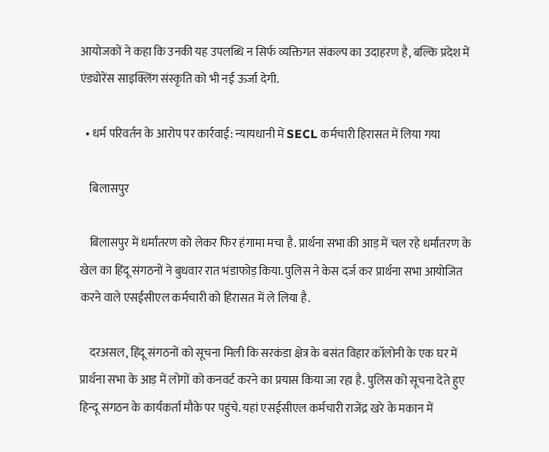आयोजकों ने कहा कि उनकी यह उपलब्धि न सिर्फ व्यक्तिगत संकल्प का उदाहरण है, बल्कि प्रदेश में एंड्योरेंस साइक्लिंग संस्कृति को भी नई ऊर्जा देगी.

  • धर्म परिवर्तन के आरोप पर कार्रवाई: न्यायधानी में SECL कर्मचारी हिरासत में लिया गया

    बिलासपुर

    बिलासपुर में धर्मांतरण को लेकर फिर हंगामा मचा है. प्रार्थना सभा की आड़ में चल रहे धर्मांतरण के खेल का हिंदू संगठनों ने बुधवार रात भंडाफोड़ किया. पुलिस ने केस दर्ज कर प्रार्थना सभा आयोजित करने वाले एसईसीएल कर्मचारी को हिरासत में ले लिया है.

    दरअसल, हिंदू संगठनों को सूचना मिली कि सरकंडा क्षेत्र के बसंत विहार कॉलोनी के एक घर में प्रार्थना सभा के आड़ में लोगों को कनवर्ट करने का प्रयास किया जा रहा है. पुलिस को सूचना देते हुए हिन्दू संगठन के कार्यकर्ता मौके पर पहुंचे. यहां एसईसीएल कर्मचारी राजेंद्र खरे के मकान में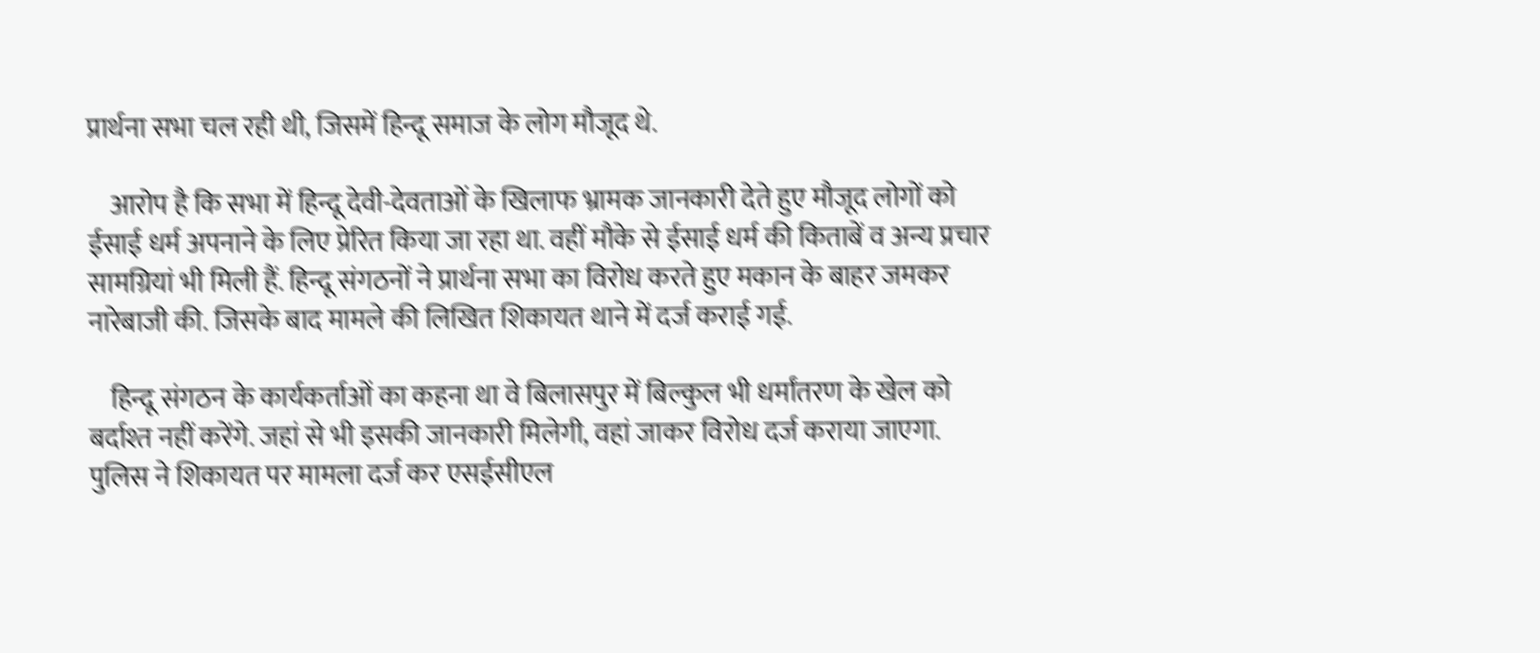प्रार्थना सभा चल रही थी, जिसमें हिन्दू समाज के लोग मौजूद थे.

    आरोप है कि सभा में हिन्दू देवी-देवताओं के खिलाफ भ्रामक जानकारी देते हुए मौजूद लोगों को ईसाई धर्म अपनाने के लिए प्रेरित किया जा रहा था. वहीं मौके से ईसाई धर्म की किताबें व अन्य प्रचार सामग्रियां भी मिली हैं. हिन्दू संगठनों ने प्रार्थना सभा का विरोध करते हुए मकान के बाहर जमकर नारेबाजी की. जिसके बाद मामले की लिखित शिकायत थाने में दर्ज कराई गई.

    हिन्दू संगठन के कार्यकर्ताओं का कहना था वे बिलासपुर में बिल्कुल भी धर्मांतरण के खेल को बर्दाश्त नहीं करेंगे. जहां से भी इसकी जानकारी मिलेगी, वहां जाकर विरोध दर्ज कराया जाएगा. पुलिस ने शिकायत पर मामला दर्ज कर एसईसीएल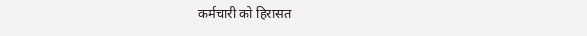कर्मचारी को हिरासत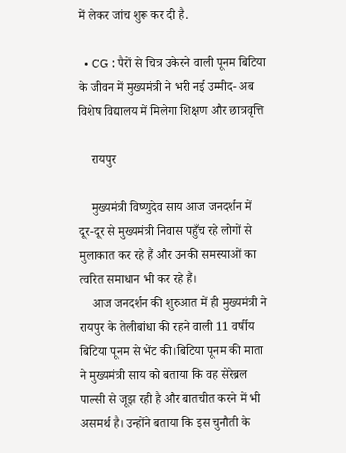में लेकर जांच शुरू कर दी है.

  • CG : पैरों से चित्र उकेरने वाली पूनम बिटिया के जीवन में मुख्यमंत्री ने भरी नई उम्मीद- अब विशेष विद्यालय में मिलेगा शिक्षण और छात्रवृत्ति

    रायपुर

    मुख्यमंत्री विष्णुदेव साय आज जनदर्शन में दूर-दूर से मुख्यमंत्री निवास पहुँच रहे लोगों से मुलाकात कर रहे हैं और उनकी समस्याओं का त्वरित समाधान भी कर रहे हैं।
    आज जनदर्शन की शुरुआत में ही मुख्यमंत्री ने रायपुर के तेलीबांधा की रहने वाली 11 वर्षीय बिटिया पूनम से भेंट की।बिटिया पूनम की माता ने मुख्यमंत्री साय को बताया कि वह सेरेब्रल पाल्सी से जूझ रही है और बातचीत करने में भी असमर्थ है। उन्होंने बताया कि इस चुनौती के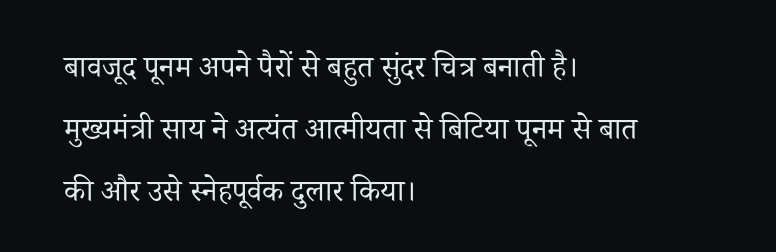बावजूद पूनम अपने पैरों से बहुत सुंदर चित्र बनाती है। मुख्यमंत्री साय ने अत्यंत आत्मीयता से बिटिया पूनम से बात की और उसे स्नेहपूर्वक दुलार किया।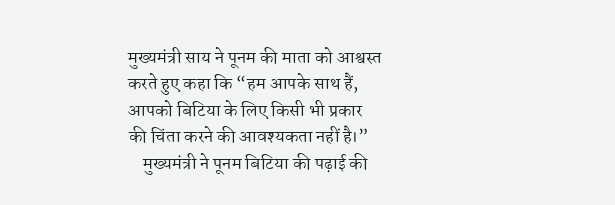मुख्यमंत्री साय ने पूनम की माता को आश्वस्त करते हुए कहा कि “हम आपके साथ हैं, आपको बिटिया के लिए किसी भी प्रकार की चिंता करने की आवश्यकता नहीं है।”
    मुख्यमंत्री ने पूनम बिटिया की पढ़ाई की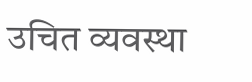उचित व्यवस्था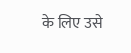के लिए उसे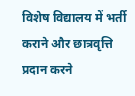विशेष विद्यालय में भर्ती कराने और छात्रवृत्ति प्रदान करने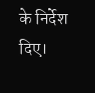के निर्देश दिए।